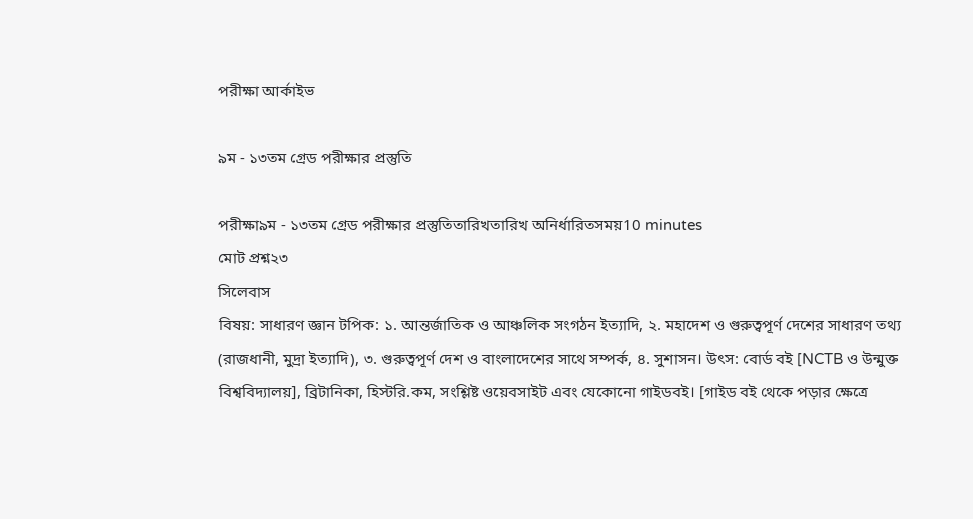পরীক্ষা আর্কাইভ

৯ম - ১৩তম গ্রেড পরীক্ষার প্রস্তুতি

পরীক্ষা৯ম - ১৩তম গ্রেড পরীক্ষার প্রস্তুতিতারিখতারিখ অনির্ধারিতসময়10 minutes
মোট প্রশ্ন২৩
সিলেবাস
বিষয়: সাধারণ জ্ঞান টপিক: ১. আন্তর্জাতিক ও আঞ্চলিক সংগঠন ইত্যাদি, ২. মহাদেশ ও গুরুত্বপূর্ণ দেশের সাধারণ তথ্য (রাজধানী, মুদ্রা ইত্যাদি), ৩. গুরুত্বপূর্ণ দেশ ও বাংলাদেশের সাথে সম্পর্ক, ৪. সুশাসন। উৎস: বোর্ড বই [NCTB ও উন্মুক্ত বিশ্ববিদ্যালয়], ব্রিটানিকা, হিস্টরি.কম, সংশ্লিষ্ট ওয়েবসাইট এবং যেকোনো গাইডবই। [গাইড বই থেকে পড়ার ক্ষেত্রে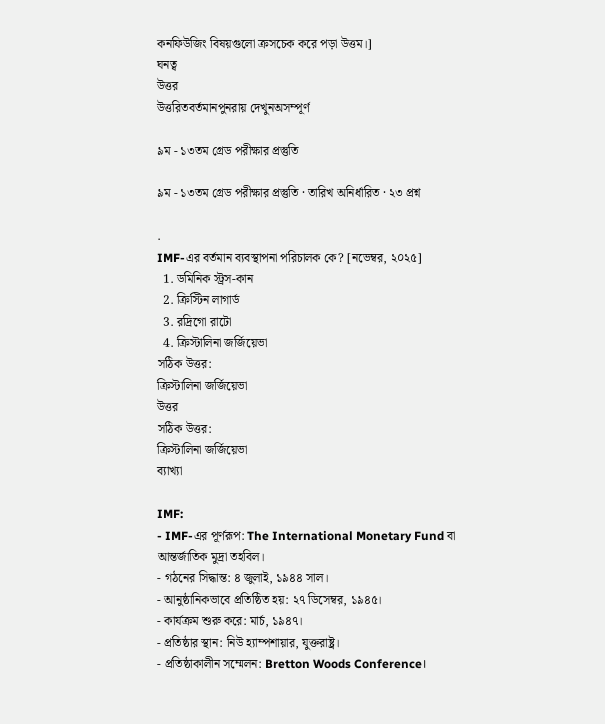কনফিউজিং বিষয়গুলো ক্রসচেক করে পড়া উত্তম।]
ঘনত্ব
উত্তর
উত্তরিতবর্তমানপুনরায় দেখুনঅসম্পূর্ণ

৯ম - ১৩তম গ্রেড পরীক্ষার প্রস্তুতি

৯ম - ১৩তম গ্রেড পরীক্ষার প্রস্তুতি · তারিখ অনির্ধারিত · ২৩ প্রশ্ন

.
IMF-এর বর্তমান ব্যবস্থাপনা পরিচালক কে? [নভেম্বর, ২০২৫]
  1. ডমিনিক স্ট্রস-কান
  2. ক্রিস্টিন লাগার্ড
  3. রদ্রিগো রাটো
  4. ক্রিস্টালিনা জর্জিয়েভা
সঠিক উত্তর:
ক্রিস্টালিনা জর্জিয়েভা
উত্তর
সঠিক উত্তর:
ক্রিস্টালিনা জর্জিয়েভা
ব্যাখ্যা

IMF:
- IMF-এর পূর্ণরূপ: The International Monetary Fund বা আন্তর্জাতিক মুদ্রা তহবিল।
- গঠনের সিদ্ধান্ত: ৪ জুলাই, ১৯৪৪ সাল।
- আনুষ্ঠানিকভাবে প্রতিষ্ঠিত হয়: ২৭ ডিসেম্বর, ১৯৪৫।
- কার্যক্রম শুরু করে: মার্চ, ১৯৪৭।
- প্রতিষ্ঠার স্থান: নিউ হ্যাম্পশায়ার, যুক্তরাষ্ট্র।
- প্রতিষ্ঠাকালীন সম্মেলন: Bretton Woods Conference।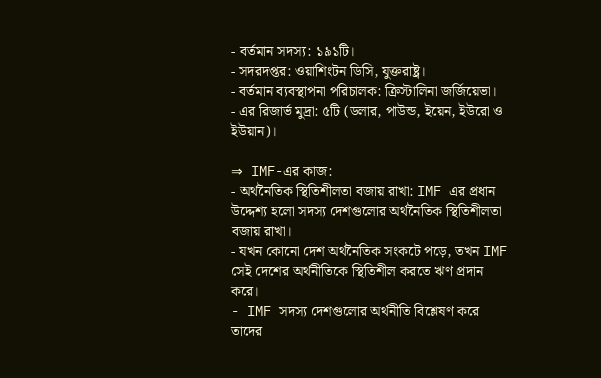- বর্তমান সদস্য: ১৯১টি।
- সদরদপ্তর: ওয়াশিংটন ডিসি, যুক্তরাষ্ট্র।
- বর্তমান ব্যবস্থাপনা পরিচালক: ক্রিস্টালিনা জর্জিয়েভা।
- এর রিজার্ভ মুদ্রা: ৫টি (ডলার, পাউন্ড, ইয়েন, ইউরো ও ইউয়ান)।

⇒ IMF-এর কাজ:
- অর্থনৈতিক স্থিতিশীলতা বজায় রাখা: IMF এর প্রধান উদ্দেশ্য হলো সদস্য দেশগুলোর অর্থনৈতিক স্থিতিশীলতা বজায় রাখা।
- যখন কোনো দেশ অর্থনৈতিক সংকটে পড়ে, তখন IMF সেই দেশের অর্থনীতিকে স্থিতিশীল করতে ঋণ প্রদান করে।
- IMF সদস্য দেশগুলোর অর্থনীতি বিশ্লেষণ করে তাদের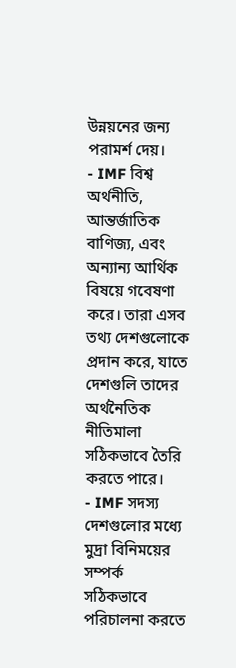উন্নয়নের জন্য পরামর্শ দেয়।
- IMF বিশ্ব অর্থনীতি, আন্তর্জাতিক বাণিজ্য, এবং অন্যান্য আর্থিক বিষয়ে গবেষণা করে। তারা এসব তথ্য দেশগুলোকে প্রদান করে, যাতে দেশগুলি তাদের অর্থনৈতিক নীতিমালা সঠিকভাবে তৈরি করতে পারে।
- IMF সদস্য দেশগুলোর মধ্যে মুদ্রা বিনিময়ের সম্পর্ক সঠিকভাবে পরিচালনা করতে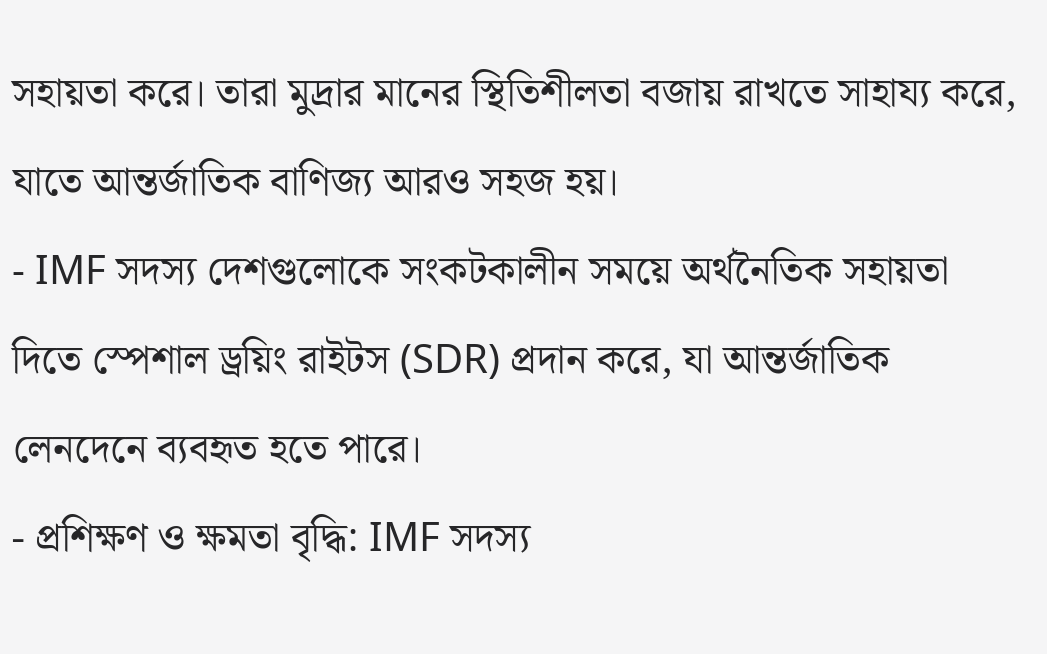সহায়তা করে। তারা মুদ্রার মানের স্থিতিশীলতা বজায় রাখতে সাহায্য করে, যাতে আন্তর্জাতিক বাণিজ্য আরও সহজ হয়।
- IMF সদস্য দেশগুলোকে সংকটকালীন সময়ে অর্থনৈতিক সহায়তা দিতে স্পেশাল ড্রয়িং রাইটস (SDR) প্রদান করে, যা আন্তর্জাতিক লেনদেনে ব্যবহৃত হতে পারে।
- প্রশিক্ষণ ও ক্ষমতা বৃদ্ধি: IMF সদস্য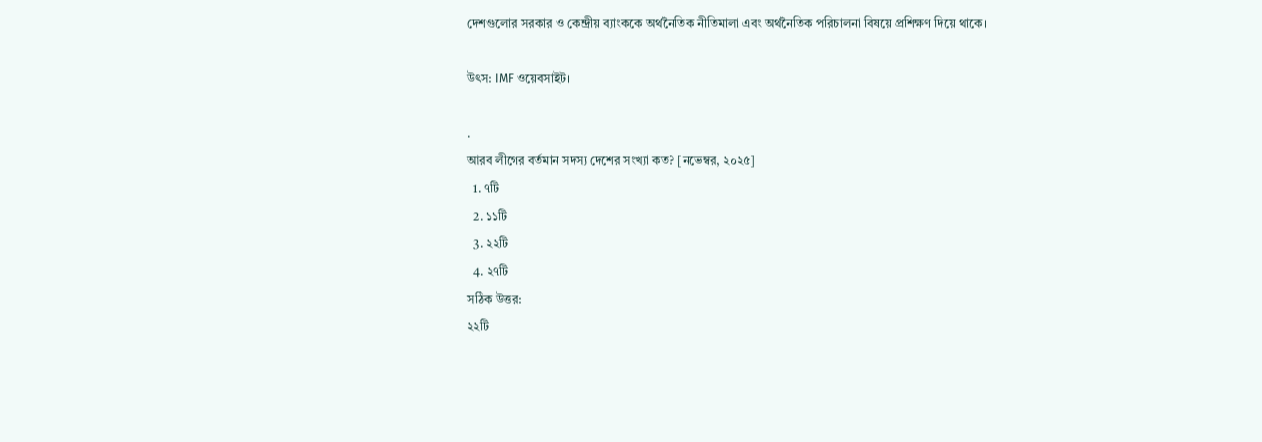দেশগুলোর সরকার ও কেন্দ্রীয় ব্যাংককে অর্থনৈতিক নীতিমালা এবং অর্থনৈতিক পরিচালনা বিষয়ে প্রশিক্ষণ দিয়ে থাকে।

উৎস: IMF ওয়েবসাইট।

.
আরব লীগের বর্তমান সদস্য দেশের সংখ্যা কত? [নভেম্বর, ২০২৫]
  1. ৭টি
  2. ১১টি
  3. ২২টি
  4. ২৭টি
সঠিক উত্তর:
২২টি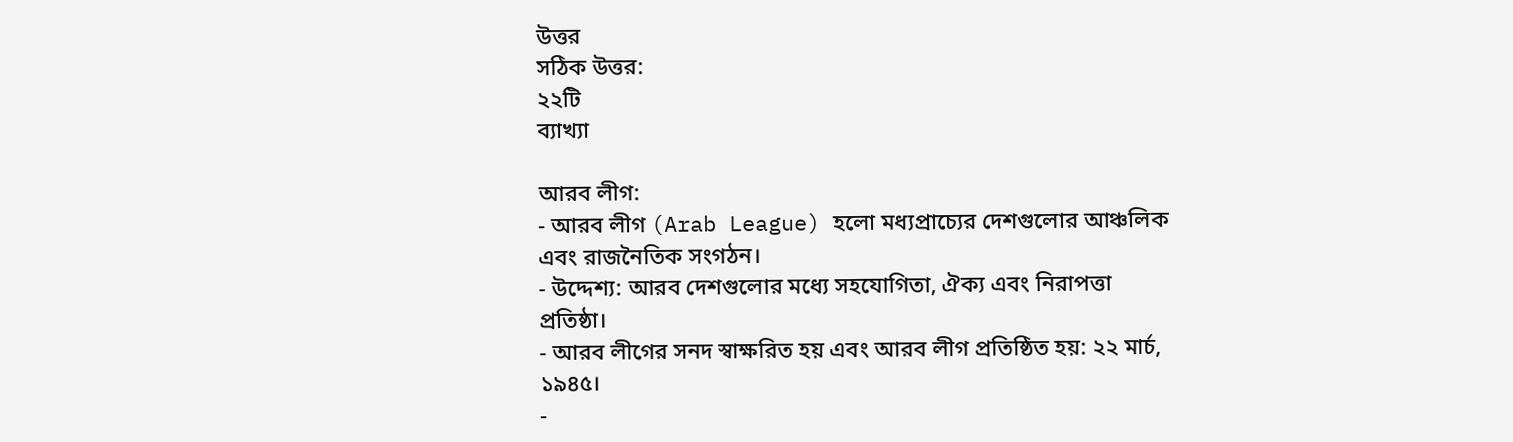উত্তর
সঠিক উত্তর:
২২টি
ব্যাখ্যা

আরব লীগ:
- আরব লীগ (Arab League) হলো মধ্যপ্রাচ্যের দেশগুলোর আঞ্চলিক এবং রাজনৈতিক সংগঠন।
- উদ্দেশ্য: আরব দেশগুলোর মধ্যে সহযোগিতা, ঐক্য এবং নিরাপত্তা প্রতিষ্ঠা।
- আরব লীগের সনদ স্বাক্ষরিত হয় এবং আরব লীগ প্রতিষ্ঠিত হয়: ২২ মার্চ, ১৯৪৫।
-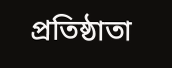প্রতিষ্ঠাতা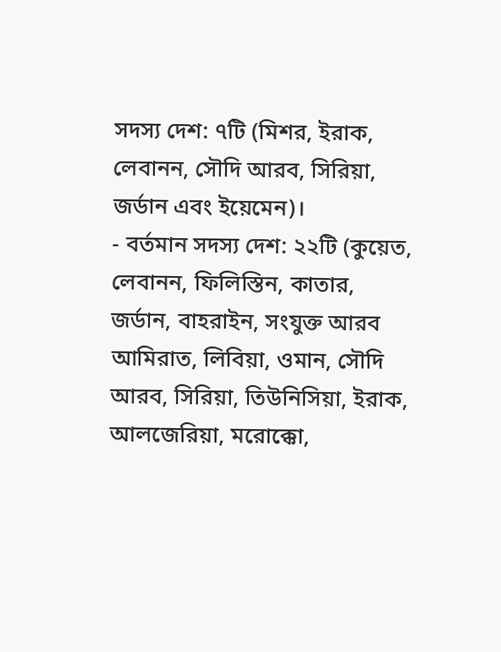সদস্য দেশ: ৭টি (মিশর, ইরাক, লেবানন, সৌদি আরব, সিরিয়া, জর্ডান এবং ইয়েমেন)।
- বর্তমান সদস্য দেশ: ২২টি (কুয়েত, লেবানন, ফিলিস্তিন, কাতার, জর্ডান, বাহরাইন, সংযুক্ত আরব আমিরাত, লিবিয়া, ওমান, সৌদি আরব, সিরিয়া, তিউনিসিয়া, ইরাক, আলজেরিয়া, মরোক্কো,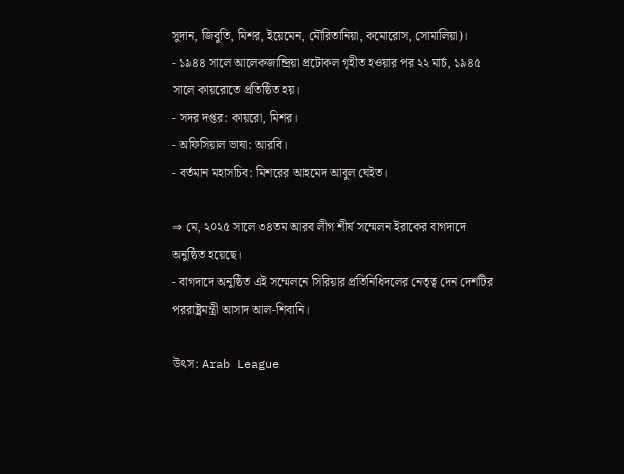সুদান, জিবুতি, মিশর, ইয়েমেন, মৌরিতানিয়া, কমোরোস, সোমালিয়া)।
- ১৯৪৪ সালে আলেকজান্দ্রিয়া প্রটোকল গৃহীত হওয়ার পর ২২ মার্চ, ১৯৪৫ সালে কায়রোতে প্রতিষ্ঠিত হয়।
- সদর দপ্তর: কায়রো, মিশর।
- অফিসিয়াল ভাষা: আরবি।
- বর্তমান মহাসচিব: মিশরের আহমেদ আবুল ঘেইত।

⇒ মে, ২০২৫ সালে ৩৪তম আরব লীগ শীর্ষ সম্মেলন ইরাকের বাগদাদে অনুষ্ঠিত হয়েছে।
- বাগদাদে অনুষ্ঠিত এই সম্মেলনে সিরিয়ার প্রতিনিধিদলের নেতৃত্ব দেন দেশটির পররাষ্ট্রমন্ত্রী আসাদ আল-শিবানি।

উৎস: Arab League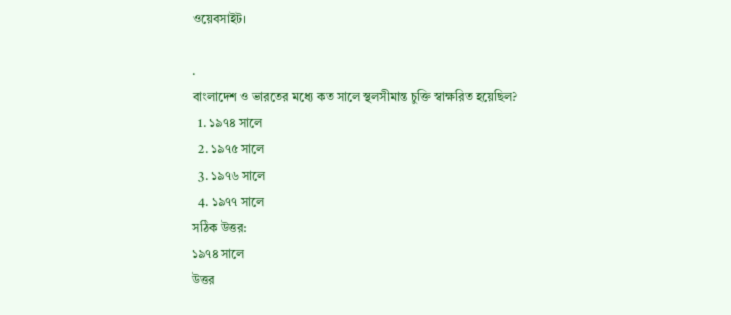ওয়েবসাইট।

.
বাংলাদেশ ও ভারতের মধ্যে কত সালে স্থলসীমান্ত চুক্তি স্বাক্ষরিত হয়েছিল?
  1. ১৯৭৪ সালে
  2. ১৯৭৫ সালে
  3. ১৯৭৬ সালে
  4. ১৯৭৭ সালে
সঠিক উত্তর:
১৯৭৪ সালে
উত্তর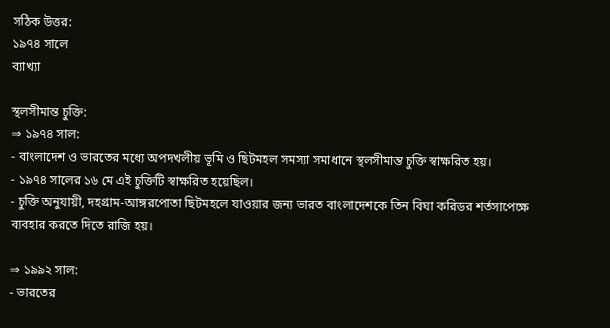সঠিক উত্তর:
১৯৭৪ সালে
ব্যাখ্যা

স্থলসীমান্ত চুক্তি:
⇒ ১৯৭৪ সাল:
- বাংলাদেশ ও ভারতের মধ্যে অপদখলীয় ভূমি ও ছিটমহল সমস্যা সমাধানে স্থলসীমান্ত চুক্তি স্বাক্ষরিত হয়।
- ১৯৭৪ সালের ১৬ মে এই চুক্তিটি স্বাক্ষরিত হয়েছিল।
- চুক্তি অনুযায়ী, দহগ্রাম-আঙ্গরপোতা ছিটমহলে যাওয়ার জন্য ভারত বাংলাদেশকে তিন বিঘা করিডর শর্তসাপেক্ষে ব্যবহার করতে দিতে রাজি হয়।

⇒ ১৯৯২ সাল:
- ভারতের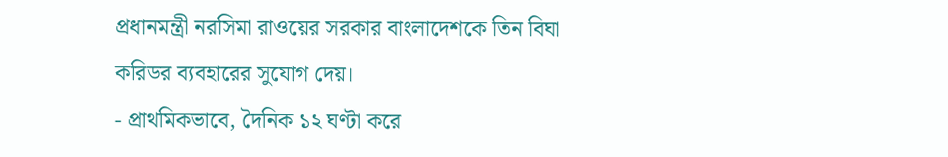প্রধানমন্ত্রী নরসিমা রাওয়ের সরকার বাংলাদেশকে তিন বিঘা করিডর ব্যবহারের সুযোগ দেয়।
- প্রাথমিকভাবে, দৈনিক ১২ ঘণ্টা করে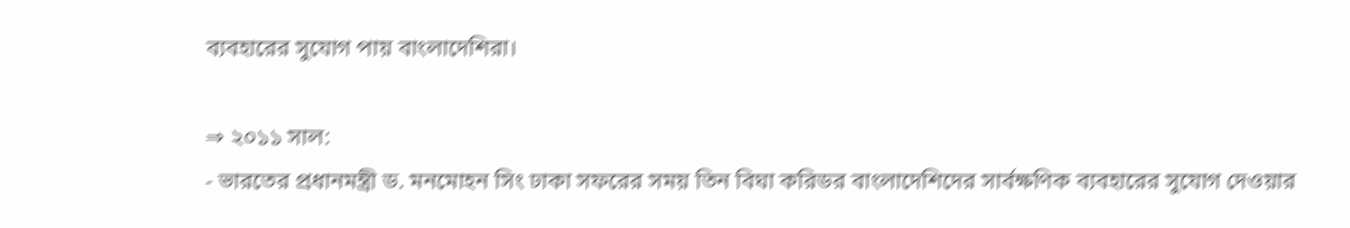ব্যবহারের সুযোগ পায় বাংলাদেশিরা।

⇒ ২০১১ সাল:
- ভারতের প্রধানমন্ত্রী ড. মনমোহন সিং ঢাকা সফরের সময় তিন বিঘা করিডর বাংলাদেশিদের সার্বক্ষণিক ব্যবহারের সুযোগ দেওয়ার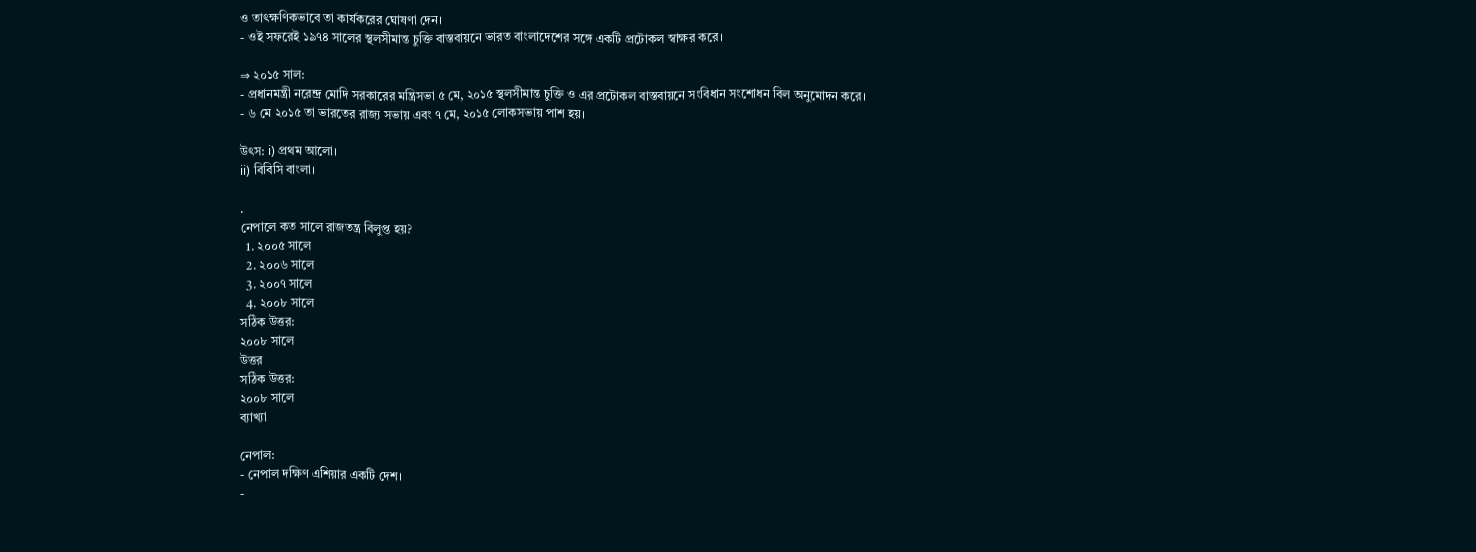ও তাৎক্ষণিকভাবে তা কার্যকরের ঘোষণা দেন।
- ওই সফরেই ১৯৭৪ সালের স্থলসীমান্ত চুক্তি বাস্তবায়নে ভারত বাংলাদেশের সঙ্গে একটি প্রটোকল স্বাক্ষর করে।

⇒ ২০১৫ সাল:
- প্রধানমন্ত্রী নরেন্দ্র মোদি সরকারের মন্ত্রিসভা ৫ মে, ২০১৫ স্থলসীমান্ত চুক্তি ও এর প্রটোকল বাস্তবায়নে সংবিধান সংশোধন বিল অনুমোদন করে।
- ৬ মে ২০১৫ তা ভারতের রাজ্য সভায় এবং ৭ মে, ২০১৫ লোকসভায় পাশ হয়।

উৎস: i) প্রথম আলো।
ii) বিবিসি বাংলা।

.
নেপালে কত সালে রাজতন্ত্র বিলুপ্ত হয়?
  1. ২০০৫ সালে
  2. ২০০৬ সালে
  3. ২০০৭ সালে
  4. ২০০৮ সালে
সঠিক উত্তর:
২০০৮ সালে
উত্তর
সঠিক উত্তর:
২০০৮ সালে
ব্যাখ্যা

নেপাল:
- নেপাল দক্ষিণ এশিয়ার একটি দেশ।
-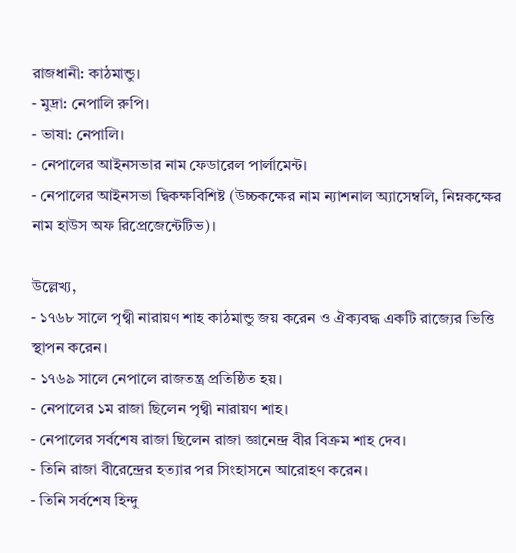রাজধানী: কাঠমান্ডু।
- মুদ্রা: নেপালি রুপি।
- ভাষা: নেপালি।
- নেপালের আইনসভার নাম ফেডারেল পার্লামেন্ট।
- নেপালের আইনসভা দ্বিকক্ষবিশিষ্ট (উচ্চকক্ষের নাম ন্যাশনাল অ্যাসেম্বলি, নিম্নকক্ষের নাম হাউস অফ রিপ্রেজেন্টেটিভ)।

উল্লেখ্য,
- ১৭৬৮ সালে পৃথ্বী নারায়ণ শাহ কাঠমান্ডু জয় করেন ও ঐক্যবদ্ধ একটি রাজ্যের ভিত্তি স্থাপন করেন।
- ১৭৬৯ সালে নেপালে রাজতন্ত্র প্রতিষ্ঠিত হয়।
- নেপালের ১ম রাজা ছিলেন পৃথ্বী নারায়ণ শাহ।
- নেপালের সর্বশেষ রাজা ছিলেন রাজা জ্ঞানেন্দ্র বীর বিক্রম শাহ দেব।
- তিনি রাজা বীরেন্দ্রের হত্যার পর সিংহাসনে আরোহণ করেন।
- তিনি সর্বশেষ হিন্দু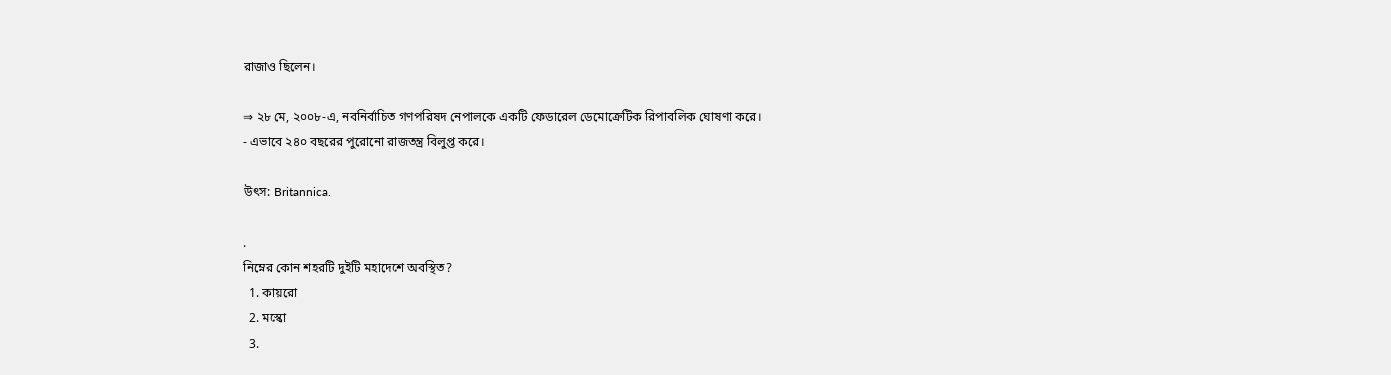রাজাও ছিলেন।

⇒ ২৮ মে, ২০০৮-এ, নবনির্বাচিত গণপরিষদ নেপালকে একটি ফেডারেল ডেমোক্রেটিক রিপাবলিক ঘোষণা করে।
- এভাবে ২৪০ বছরের পুরোনো রাজতন্ত্র বিলুপ্ত করে।

উৎস: Britannica.

.
নিম্নের কোন শহরটি দুইটি মহাদেশে অবস্থিত?
  1. কায়রো
  2. মস্কো
  3.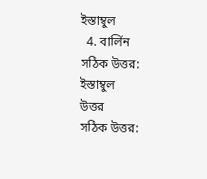ইস্তাম্বুল
  4. বার্লিন
সঠিক উত্তর:
ইস্তাম্বুল
উত্তর
সঠিক উত্তর: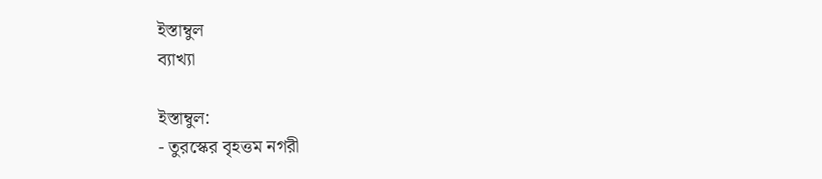ইস্তাম্বুল
ব্যাখ্যা

ইস্তাম্বুল:
- তুরস্কের বৃহত্তম নগরী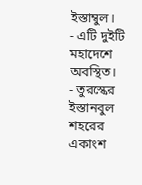ইস্তাম্বুল।
- এটি দুইটি মহাদেশে অবস্থিত।
- তুরস্কের ইস্তানবুল শহরের একাংশ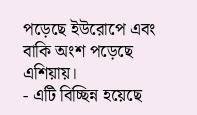পড়েছে ইউরোপে এবং বাকি অংশ পড়েছে এশিয়ায়।
- এটি বিচ্ছিন্ন হয়েছে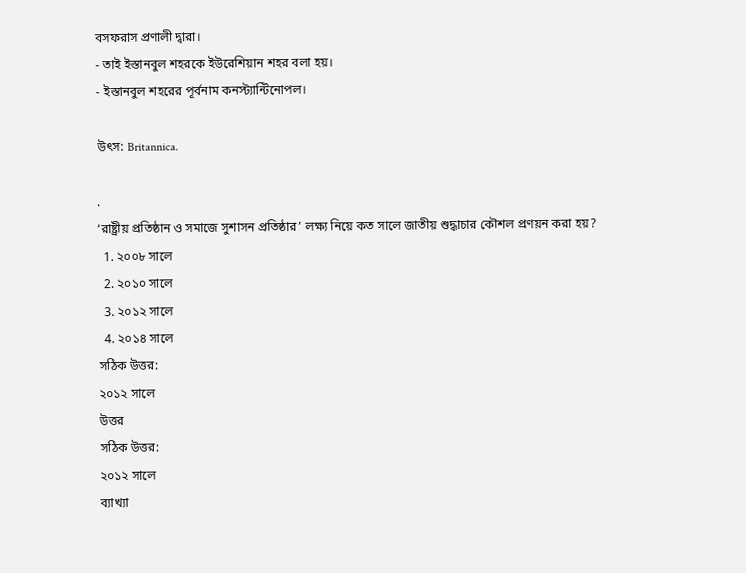বসফরাস প্রণালী দ্বারা।
- তাই ইস্তানবুল শহরকে ইউরেশিয়ান শহর বলা হয়।
- ইস্তানবুল শহরের পূর্বনাম কনস্ট্যান্টিনোপল।

উৎস: Britannica.

.
‘রাষ্ট্রীয় প্রতিষ্ঠান ও সমাজে সুশাসন প্রতিষ্ঠার’ লক্ষ্য নিয়ে কত সালে জাতীয় শুদ্ধাচার কৌশল প্রণয়ন করা হয়?
  1. ২০০৮ সালে
  2. ২০১০ সালে
  3. ২০১২ সালে
  4. ২০১৪ সালে
সঠিক উত্তর:
২০১২ সালে
উত্তর
সঠিক উত্তর:
২০১২ সালে
ব্যাখ্যা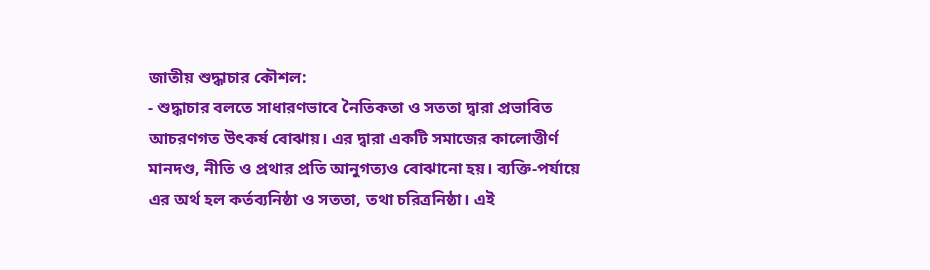জাতীয় শুদ্ধাচার কৌশল:
- শুদ্ধাচার বলতে সাধারণভাবে নৈতিকতা ও সততা দ্বারা প্রভাবিত আচরণগত উৎকর্ষ বোঝায়। এর দ্বারা একটি সমাজের কালোত্তীর্ণ মানদণ্ড, নীতি ও প্রথার প্রতি আনুগত্যও বোঝানো হয়। ব্যক্তি-পর্যায়ে এর অর্থ হল কর্তব্যনিষ্ঠা ও সততা, তথা চরিত্রনিষ্ঠা। এই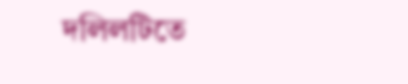দলিলটিতে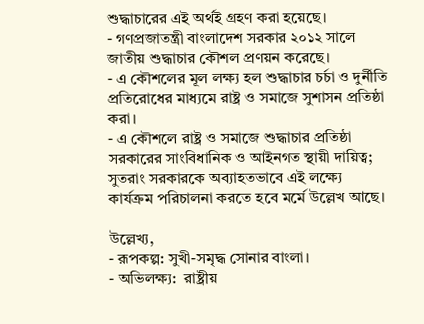শুদ্ধাচারের এই অর্থই গ্রহণ করা হয়েছে।
- গণপ্রজাতন্ত্রী বাংলাদেশ সরকার ২০১২ সালে জাতীয় শুদ্ধাচার কৌশল প্রণয়ন করেছে।
- এ কৌশলের মূল লক্ষ্য হল শুদ্ধাচার চর্চা ও দুর্নীতি প্রতিরোধের মাধ্যমে রাষ্ট্র ও সমাজে সুশাসন প্রতিষ্ঠা করা।
- এ কৌশলে রাষ্ট্র ও সমাজে শুদ্ধাচার প্রতিষ্ঠা সরকারের সাংবিধানিক ও আইনগত স্থায়ী দায়িত্ব; সুতরাং সরকারকে অব্যাহতভাবে এই লক্ষ্যে কার্যক্রম পরিচালনা করতে হবে মর্মে উল্লেখ আছে।

উল্লেখ্য,
- রূপকল্প: সুখী-সমৃদ্ধ সোনার বাংলা।
- অভিলক্ষ্য:  রাষ্ট্রীয়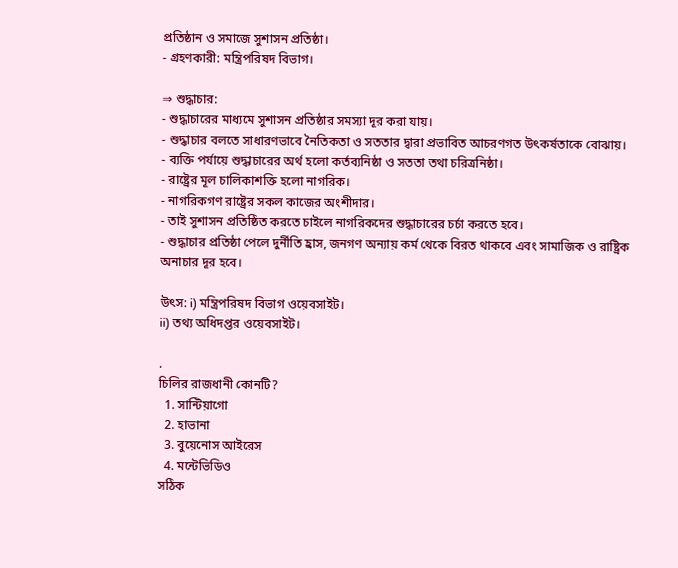প্রতিষ্ঠান ও সমাজে সুশাসন প্রতিষ্ঠা।
- গ্রহণকারী: মন্ত্রিপরিষদ বিভাগ।

⇒ শুদ্ধাচার:
- শুদ্ধাচারের মাধ্যমে সুশাসন প্রতিষ্ঠার সমস্যা দূর করা যায়।
- শুদ্ধাচার বলতে সাধারণভাবে নৈতিকতা ও সততার দ্বারা প্রভাবিত আচরণগত উৎকর্ষতাকে বোঝায়।
- ব্যক্তি পর্যায়ে শুদ্ধাচারের অর্থ হলো কর্তব্যনিষ্ঠা ও সততা তথা চরিত্রনিষ্ঠা।
- রাষ্ট্রের মূল চালিকাশক্তি হলো নাগরিক।
- নাগরিকগণ রাষ্ট্রের সকল কাজের অংশীদার।
- তাই সুশাসন প্রতিষ্ঠিত করতে চাইলে নাগরিকদের শুদ্ধাচারের চর্চা করতে হবে।
- শুদ্ধাচার প্রতিষ্ঠা পেলে দুর্নীতি হ্রাস, জনগণ অন্যায় কর্ম থেকে বিরত থাকবে এবং সামাজিক ও রাষ্ট্রিক অনাচার দূর হবে।

উৎস: i) মন্ত্রিপরিষদ বিভাগ ওয়েবসাইট।
ii) তথ্য অধিদপ্তর ওয়েবসাইট।

.
চিলির রাজধানী কোনটি?
  1. সান্টিয়াগো
  2. হাভানা
  3. বুয়েনোস আইরেস
  4. মন্টেভিডিও
সঠিক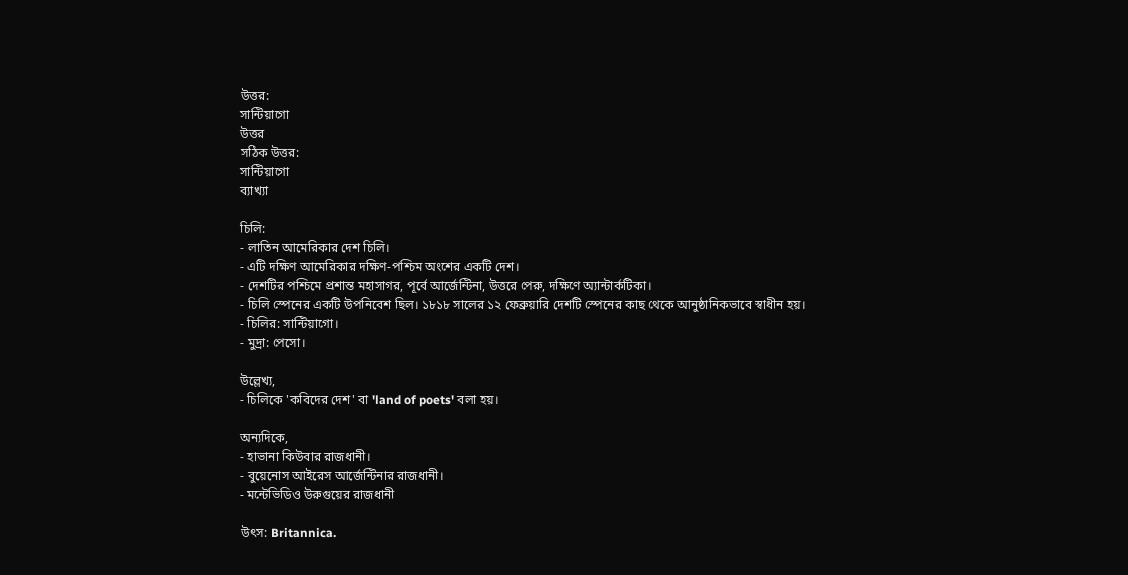উত্তর:
সান্টিয়াগো
উত্তর
সঠিক উত্তর:
সান্টিয়াগো
ব্যাখ্যা

চিলি:
- লাতিন আমেরিকার দেশ চিলি।
- এটি দক্ষিণ আমেরিকার দক্ষিণ-পশ্চিম অংশের একটি দেশ।
- দেশটির পশ্চিমে প্রশান্ত মহাসাগর, পূর্বে আর্জেন্টিনা, উত্তরে পেরু, দক্ষিণে অ্যান্টার্কটিকা।
- চিলি স্পেনের একটি উপনিবেশ ছিল। ১৮১৮ সালের ১২ ফেব্রুয়ারি দেশটি স্পেনের কাছ থেকে আনুষ্ঠানিকভাবে স্বাধীন হয়।
- চিলির: সান্টিয়াগো।
- মুদ্রা: পেসো।

উল্লেখ্য,
- চিলিকে 'কবিদের দেশ' বা 'land of poets' বলা হয়।

অন্যদিকে,
- হাভানা কিউবার রাজধানী।
- বুয়েনোস আইরেস আর্জেন্টিনার রাজধানী।
- মন্টেভিডিও উরুগুয়ের রাজধানী

উৎস: Britannica.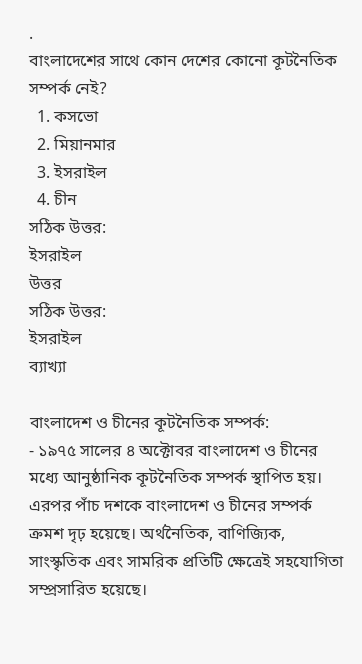.
বাংলাদেশের সাথে কোন দেশের কোনো কূটনৈতিক সম্পর্ক নেই?
  1. কসভো
  2. মিয়ানমার
  3. ইসরাইল
  4. চীন
সঠিক উত্তর:
ইসরাইল
উত্তর
সঠিক উত্তর:
ইসরাইল
ব্যাখ্যা

বাংলাদেশ ও চীনের কূটনৈতিক সম্পর্ক:
- ১৯৭৫ সালের ৪ অক্টোবর বাংলাদেশ ও চীনের মধ্যে আনুষ্ঠানিক কূটনৈতিক সম্পর্ক স্থাপিত হয়। এরপর পাঁচ দশকে বাংলাদেশ ও চীনের সম্পর্ক ক্রমশ দৃঢ় হয়েছে। অর্থনৈতিক, বাণিজ্যিক, সাংস্কৃতিক এবং সামরিক প্রতিটি ক্ষেত্রেই সহযোগিতা সম্প্রসারিত হয়েছে।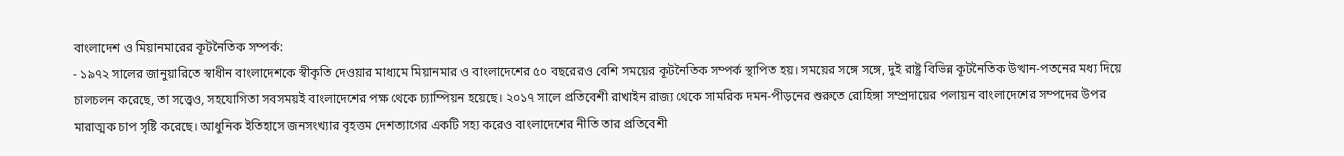বাংলাদেশ ও মিয়ানমারের কূটনৈতিক সম্পর্ক:
- ১৯৭২ সালের জানুয়ারিতে স্বাধীন বাংলাদেশকে স্বীকৃতি দেওয়ার মাধ্যমে মিয়ানমার ও বাংলাদেশের ৫০ বছরেরও বেশি সময়ের কূটনৈতিক সম্পর্ক স্থাপিত হয়। সময়ের সঙ্গে সঙ্গে, দুই রাষ্ট্র বিভিন্ন কূটনৈতিক উত্থান-পতনের মধ্য দিয়ে চালচলন করেছে, তা সত্ত্বেও, সহযোগিতা সবসময়ই বাংলাদেশের পক্ষ থেকে চ্যাম্পিয়ন হয়েছে। ২০১৭ সালে প্রতিবেশী রাখাইন রাজ্য থেকে সামরিক দমন-পীড়নের শুরুতে রোহিঙ্গা সম্প্রদায়ের পলায়ন বাংলাদেশের সম্পদের উপর মারাত্মক চাপ সৃষ্টি করেছে। আধুনিক ইতিহাসে জনসংখ্যার বৃহত্তম দেশত্যাগের একটি সহ্য করেও বাংলাদেশের নীতি তার প্রতিবেশী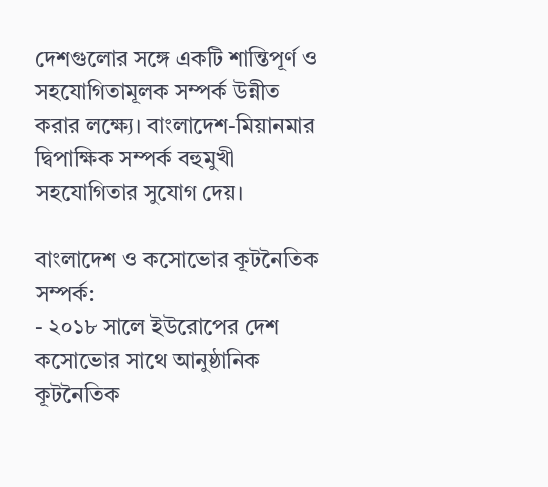দেশগুলোর সঙ্গে একটি শান্তিপূর্ণ ও সহযোগিতামূলক সম্পর্ক উন্নীত করার লক্ষ্যে। বাংলাদেশ-মিয়ানমার দ্বিপাক্ষিক সম্পর্ক বহুমুখী সহযোগিতার সুযোগ দেয়।

বাংলাদেশ ও কসোভোর কূটনৈতিক সম্পর্ক:
- ২০১৮ সালে ইউরোপের দেশ কসোভোর সাথে আনুষ্ঠানিক কূটনৈতিক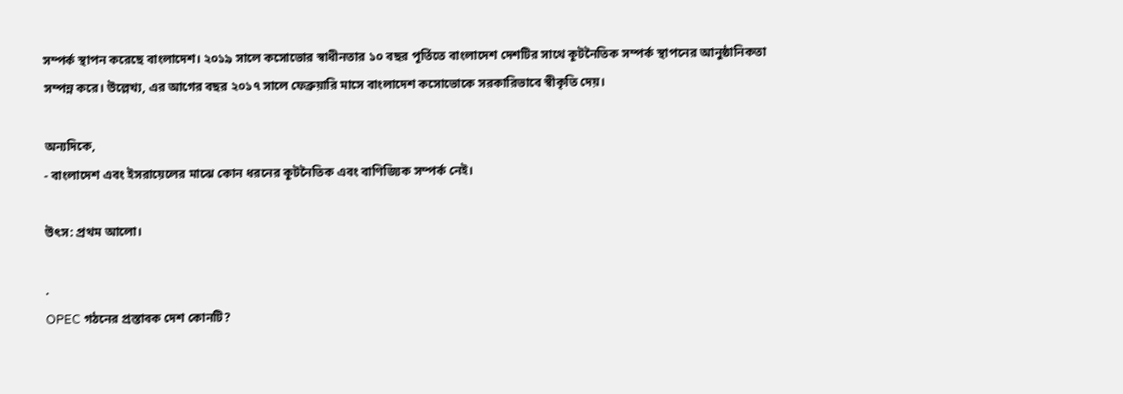সম্পর্ক স্থাপন করেছে বাংলাদেশ। ২০১৯ সালে কসোভোর স্বাধীনতার ১০ বছর পূর্তিতে বাংলাদেশ দেশটির সাথে কূটনৈতিক সম্পর্ক স্থাপনের আনুষ্ঠানিকতা সম্পন্ন করে। উল্লেখ্য, এর আগের বছর ২০১৭ সালে ফেব্রুয়ারি মাসে বাংলাদেশ কসোভোকে সরকারিভাবে স্বীকৃতি দেয়।

অন্যদিকে,
- বাংলাদেশ এবং ইসরায়েলের মাঝে কোন ধরনের কূটনৈতিক এবং বাণিজ্যিক সম্পর্ক নেই।

উৎস: প্রথম আলো।

.
OPEC গঠনের প্রস্তাবক দেশ কোনটি?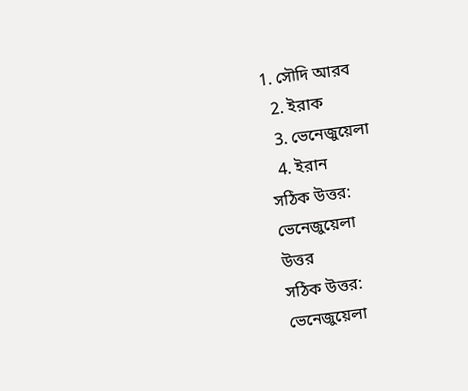1. সৌদি আরব
  2. ইরাক
  3. ভেনেজুয়েলা
  4. ইরান
সঠিক উত্তর:
ভেনেজুয়েলা
উত্তর
সঠিক উত্তর:
ভেনেজুয়েলা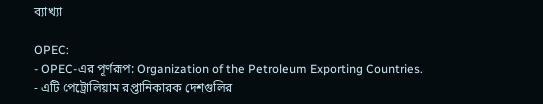ব্যাখ্যা

OPEC:
- OPEC-এর পূর্ণরূপ: Organization of the Petroleum Exporting Countries.
- এটি পেট্রোলিয়াম রপ্তানিকারক দেশগুলির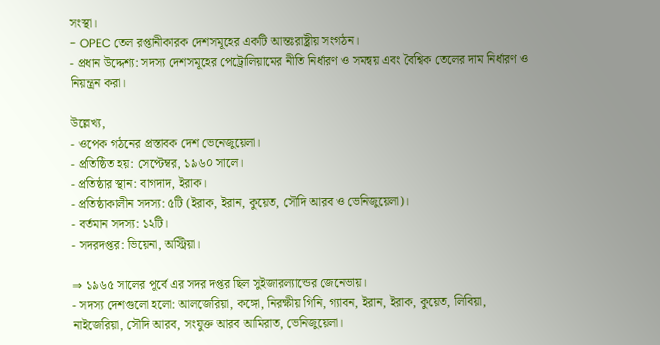সংস্থা।
- OPEC তেল রপ্তানীকারক দেশসমূহের একটি আন্তঃরাষ্ট্রীয় সংগঠন।
- প্রধান উদ্দেশ্য: সদস্য দেশসমূহের পেট্রোলিয়ামের নীতি নির্ধারণ ও সমন্বয় এবং বৈশ্বিক তেলের দাম নির্ধারণ ও নিয়ন্ত্রন করা।

উল্লেখ্য,
- ওপেক গঠনের প্রস্তাবক দেশ ভেনেজুয়েলা।
- প্রতিষ্ঠিত হয়: সেপ্টেম্বর, ১৯৬০ সালে।
- প্রতিষ্ঠার স্থান: বাগদাদ, ইরাক।
- প্রতিষ্ঠাকালীন সদস্য: ৫টি (ইরাক, ইরান, কুয়েত, সৌদি আরব ও ভেনিজুয়েলা)।
- বর্তমান সদস্য: ১২টি।
- সদরদপ্তর: ভিয়েনা, অস্ট্রিয়া।

⇒ ১৯৬৫ সালের পূর্বে এর সদর দপ্তর ছিল সুইজারল্যান্ডের জেনেভায়।
- সদস্য দেশগুলো হলো: আলজেরিয়া, কঙ্গো, নিরক্ষীয় গিনি, গ্যাবন, ইরান, ইরাক, কুয়েত, লিবিয়া, নাইজেরিয়া, সৌদি আরব, সংযুক্ত আরব আমিরাত, ভেনিজুয়েলা।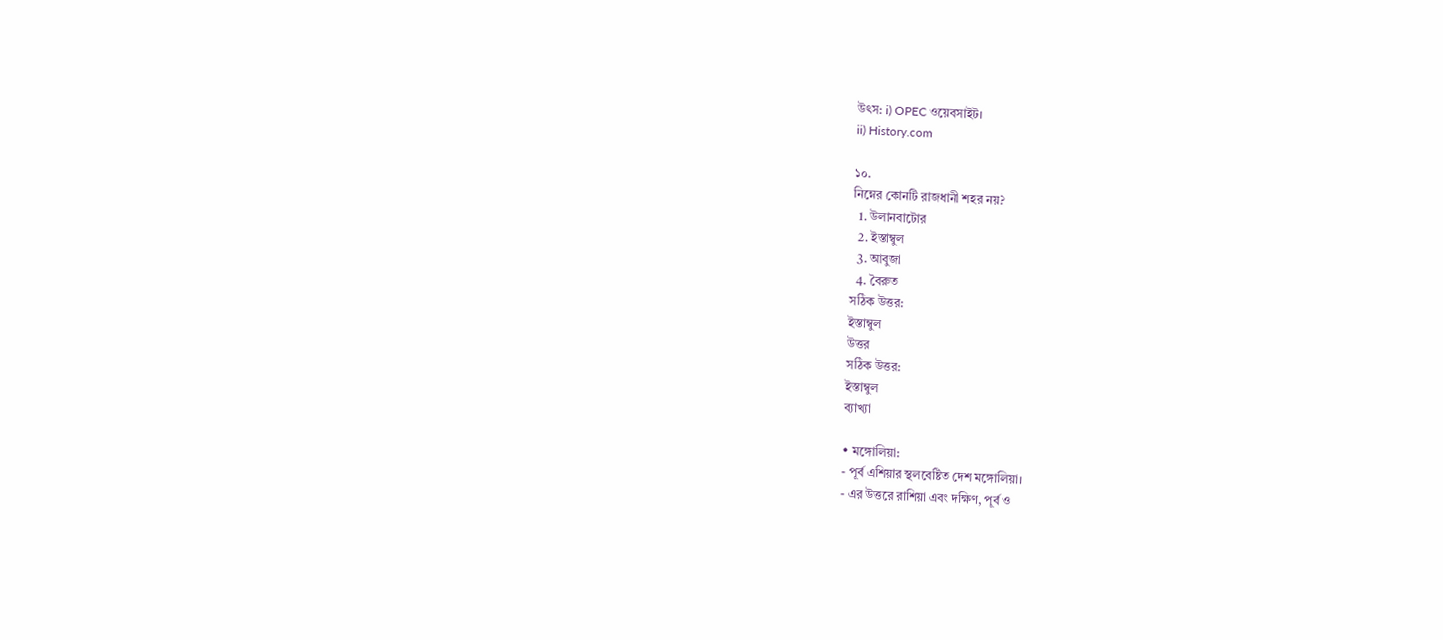উৎস: i) OPEC ওয়েবসাইট।
ii) History.com

১০.
নিম্নের কোনটি রাজধানী শহর নয়?
  1. উলানবাটোর
  2. ইস্তাম্বুল
  3. আবুজা
  4. বৈরুত
সঠিক উত্তর:
ইস্তাম্বুল
উত্তর
সঠিক উত্তর:
ইস্তাম্বুল
ব্যাখ্যা

• মঙ্গোলিয়া:
- পূর্ব এশিয়ার স্থলবেষ্টিত দেশ মঙ্গোলিয়া।
- এর উত্তরে রাশিয়া এবং দক্ষিণ, পূর্ব ও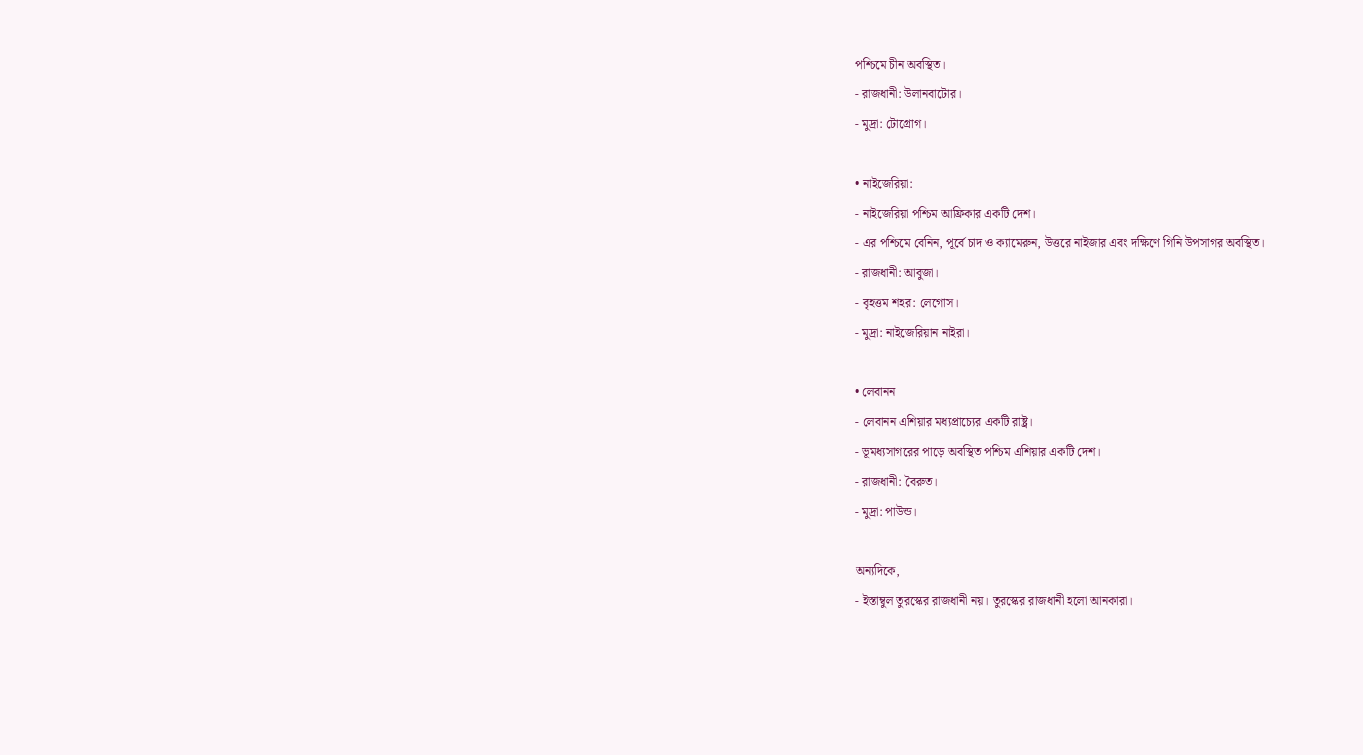পশ্চিমে চীন অবস্থিত।
- রাজধানী: উলানবাটোর।
- মুদ্রা: টোগ্রোগ।

• নাইজেরিয়া:
- নাইজেরিয়া পশ্চিম আফ্রিকার একটি দেশ।
- এর পশ্চিমে বেনিন, পূর্বে চাদ ও ক্যামেরুন, উত্তরে নাইজার এবং দক্ষিণে গিনি উপসাগর অবস্থিত।
- রাজধানী: আবুজা।
- বৃহত্তম শহর: লেগোস।
- মুদ্রা: নাইজেরিয়ান নাইরা।

• লেবানন
- লেবানন এশিয়ার মধ্যপ্রাচ্যের একটি রাষ্ট্র।
- ভূমধ্যসাগরের পাড়ে অবস্থিত পশ্চিম এশিয়ার একটি দেশ।
- রাজধানী: বৈরুত।
- মুদ্রা: পাউন্ড।

অন্যদিকে,
- ইস্তাম্বুল তুরস্কের রাজধানী নয়। তুরস্কের রাজধানী হলো আনকারা।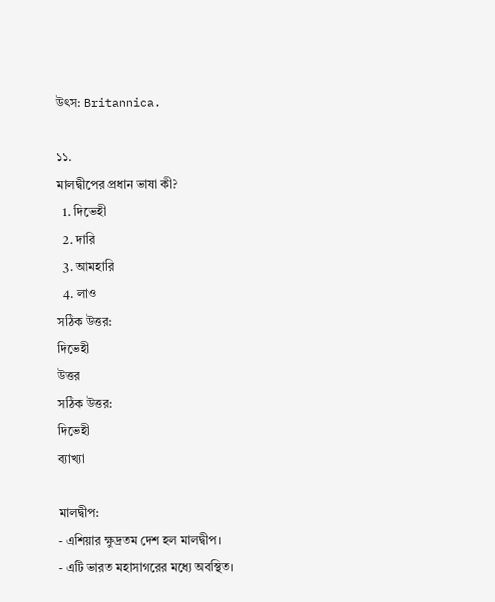উৎস: Britannica.

১১.
মালদ্বীপের প্রধান ভাষা কী?
  1. দিভেহী
  2. দারি
  3. আমহারি
  4. লাও
সঠিক উত্তর:
দিভেহী
উত্তর
সঠিক উত্তর:
দিভেহী
ব্যাখ্যা

মালদ্বীপ:
- এশিয়ার ক্ষুদ্রতম দেশ হল মালদ্বীপ।
- এটি ভারত মহাসাগরের মধ্যে অবস্থিত।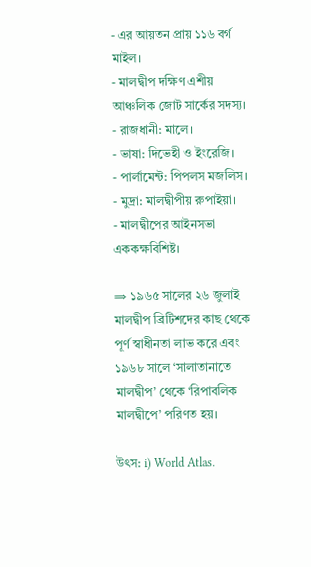- এর আয়তন প্রায় ১১৬ বর্গ মাইল।
- মালদ্বীপ দক্ষিণ এশীয় আঞ্চলিক জোট সার্কের সদস্য।
- রাজধানী: মালে।
- ভাষা: দিভেহী ও ইংরেজি।
- পার্লামেন্ট: পিপলস মজলিস।
- মুদ্রা: মালদ্বীপীয় রুপাইয়া।
- মালদ্বীপের আইনসভা এককক্ষবিশিষ্ট।

⇒ ১৯৬৫ সালের ২৬ জুলাই মালদ্বীপ ব্রিটিশদের কাছ থেকে পূর্ণ স্বাধীনতা লাভ করে এবং ১৯৬৮ সালে ‘সালাতানাতে মালদ্বীপ’ থেকে ‘রিপাবলিক মালদ্বীপে’ পরিণত হয়।

উৎস: i) World Atlas.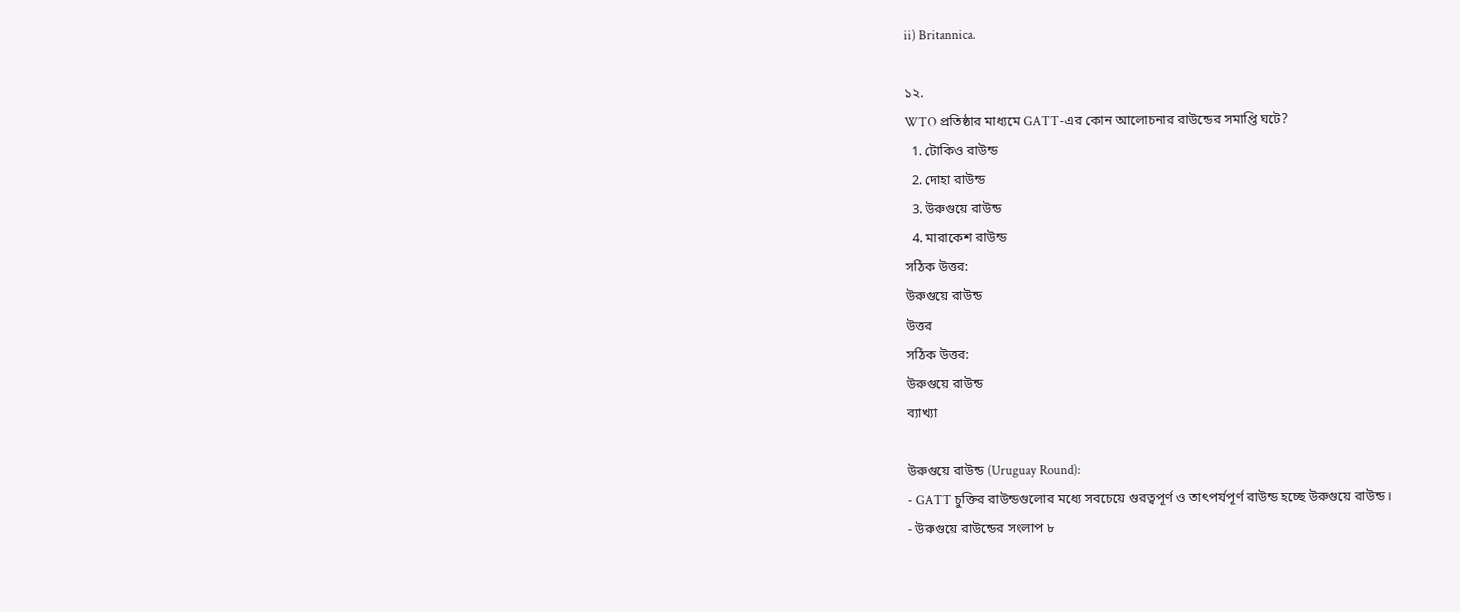ii) Britannica.

১২.
WTO প্রতিষ্ঠার মাধ্যমে GATT-এর কোন আলোচনার রাউন্ডের সমাপ্তি ঘটে?
  1. টোকিও রাউন্ড
  2. দোহা রাউন্ড
  3. উরুগুয়ে রাউন্ড
  4. মারাকেশ রাউন্ড
সঠিক উত্তর:
উরুগুয়ে রাউন্ড
উত্তর
সঠিক উত্তর:
উরুগুয়ে রাউন্ড
ব্যাখ্যা

উরুগুয়ে রাউন্ড (Uruguay Round):
- GATT চুক্তির রাউন্ডগুলোর মধ্যে সবচেয়ে গুরত্বপূর্ণ ও তাৎপর্যপূর্ণ রাউন্ড হচ্ছে উরুগুয়ে রাউন্ড।
- উরুগুয়ে রাউন্ডের সংলাপ ৮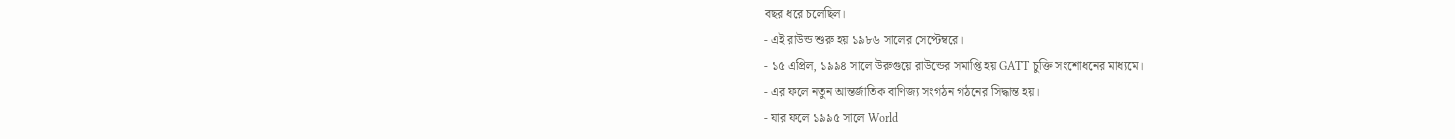বছর ধরে চলেছিল।
- এই রাউন্ড শুরু হয় ১৯৮৬ সালের সেপ্টেম্বরে।
- ১৫ এপ্রিল, ১৯৯৪ সালে উরুগুয়ে রাউন্ডের সমাপ্তি হয় GATT চুক্তি সংশোধনের মাধ্যমে।
- এর ফলে নতুন আন্তর্জাতিক বাণিজ্য সংগঠন গঠনের সিদ্ধান্ত হয়।
- যার ফলে ১৯৯৫ সালে World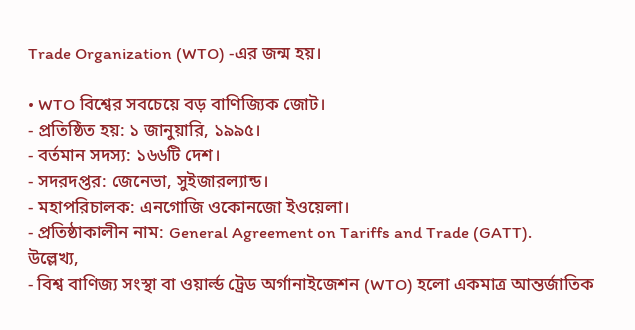Trade Organization (WTO) -এর জন্ম হয়।

• WTO বিশ্বের সবচেয়ে বড় বাণিজ্যিক জোট।
- প্রতিষ্ঠিত হয়: ১ জানুয়ারি, ১৯৯৫।
- বর্তমান সদস্য: ১৬৬টি দেশ।
- সদরদপ্তর: জেনেভা, সুইজারল্যান্ড।
- মহাপরিচালক: এনগোজি ওকোনজো ইওয়েলা।
- প্রতিষ্ঠাকালীন নাম: General Agreement on Tariffs and Trade (GATT).
উল্লেখ্য,
- বিশ্ব বাণিজ্য সংস্থা বা ওয়ার্ল্ড ট্রেড অর্গানাইজেশন (WTO) হলো একমাত্র আন্তর্জাতিক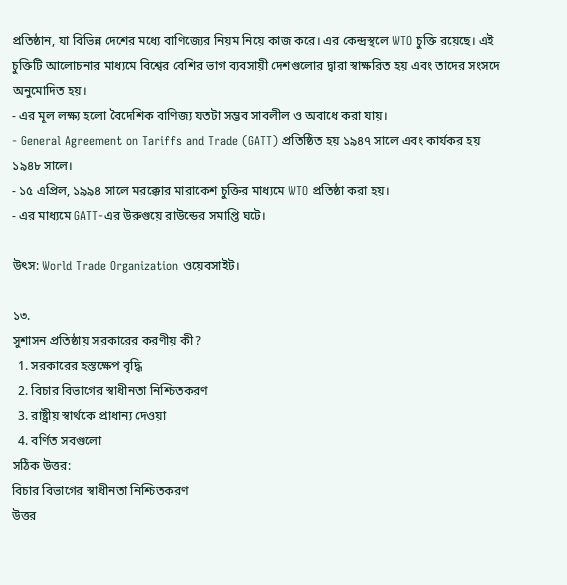প্রতিষ্ঠান, যা বিভিন্ন দেশের মধ্যে বাণিজ্যের নিয়ম নিয়ে কাজ করে। এর কেন্দ্রস্থলে WTO চুক্তি রয়েছে। এই চুক্তিটি আলোচনার মাধ্যমে বিশ্বের বেশির ভাগ ব্যবসায়ী দেশগুলোর দ্বারা স্বাক্ষরিত হয় এবং তাদের সংসদে অনুমোদিত হয়।
- এর মূল লক্ষ্য হলো বৈদেশিক বাণিজ্য যতটা সম্ভব সাবলীল ও অবাধে করা যায়।
- General Agreement on Tariffs and Trade (GATT) প্রতিষ্ঠিত হয় ১৯৪৭ সালে এবং কার্যকর হয় ১৯৪৮ সালে।
- ১৫ এপ্রিল, ১৯৯৪ সালে মরক্কোর মারাকেশ চুক্তির মাধ্যমে WTO প্রতিষ্ঠা করা হয়।
- এর মাধ্যমে GATT-এর উরুগুয়ে রাউন্ডের সমাপ্তি ঘটে।

উৎস: World Trade Organization ওয়েবসাইট।

১৩.
সুশাসন প্রতিষ্ঠায় সরকারের করণীয় কী?
  1. সরকারের হস্তক্ষেপ বৃদ্ধি
  2. বিচার বিভাগের স্বাধীনতা নিশ্চিতকরণ
  3. রাষ্ট্রীয় স্বার্থকে প্রাধান্য দেওয়া
  4. বর্ণিত সবগুলো
সঠিক উত্তর:
বিচার বিভাগের স্বাধীনতা নিশ্চিতকরণ
উত্তর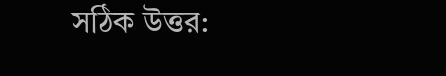সঠিক উত্তর: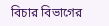বিচার বিভাগের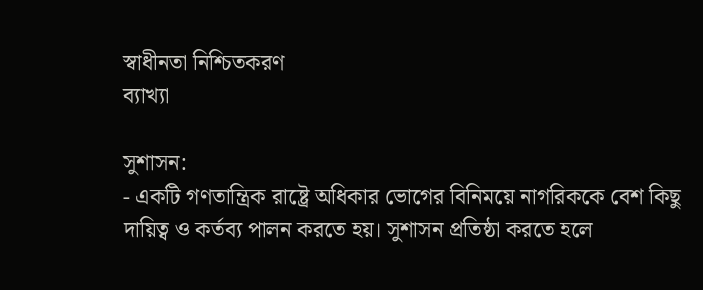স্বাধীনতা নিশ্চিতকরণ
ব্যাখ্যা

সুশাসন:
- একটি গণতান্ত্রিক রাষ্ট্রে অধিকার ভোগের বিনিময়ে নাগরিককে বেশ কিছু দায়িত্ব ও কর্তব্য পালন করতে হয়। সুশাসন প্রতিষ্ঠা করতে হলে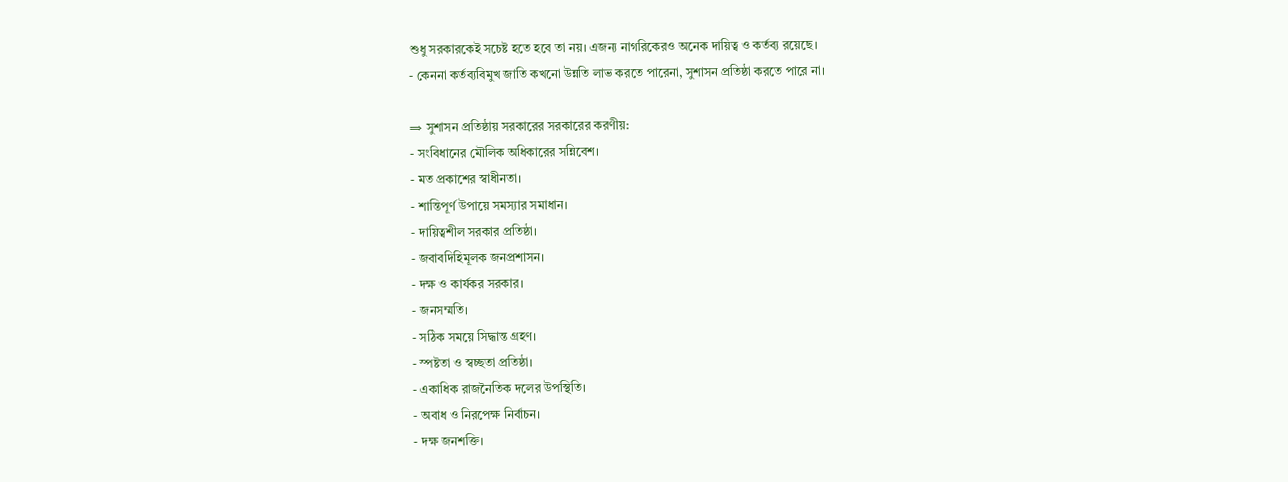শুধু সরকারকেই সচেষ্ট হতে হবে তা নয়। এজন্য নাগরিকেরও অনেক দায়িত্ব ও কর্তব্য রয়েছে।
- কেননা কর্তব্যবিমুখ জাতি কখনো উন্নতি লাভ করতে পারেনা, সুশাসন প্রতিষ্ঠা করতে পারে না।

⇒ সুশাসন প্রতিষ্ঠায় সরকারের সরকারের করণীয়:
- সংবিধানের মৌলিক অধিকারের সন্নিবেশ।
- মত প্রকাশের স্বাধীনতা।
- শান্তিপূর্ণ উপায়ে সমস্যার সমাধান।
- দায়িত্বশীল সরকার প্রতিষ্ঠা।
- জবাবদিহিমূলক জনপ্রশাসন।
- দক্ষ ও কার্যকর সরকার।
- জনসম্মতি।
- সঠিক সময়ে সিদ্ধান্ত গ্রহণ।
- স্পষ্টতা ও স্বচ্ছতা প্রতিষ্ঠা।
- একাধিক রাজনৈতিক দলের উপস্থিতি।
- অবাধ ও নিরপেক্ষ নির্বাচন।
- দক্ষ জনশক্তি।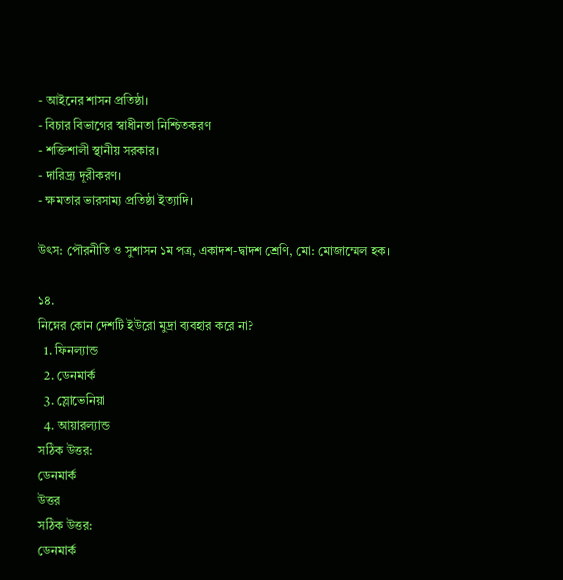- আইনের শাসন প্রতিষ্ঠা।
- বিচার বিভাগের স্বাধীনতা নিশ্চিতকরণ
- শক্তিশালী স্থানীয় সরকার।
- দারিদ্র্য দূরীকরণ।
- ক্ষমতার ভারসাম্য প্রতিষ্ঠা ইত্যাদি।

উৎস: পৌরনীতি ও সুশাসন ১ম পত্র, একাদশ-দ্বাদশ শ্রেণি, মো: মোজাম্মেল হক।

১৪.
নিম্নের কোন দেশটি ইউরো মুদ্রা ব্যবহার করে না?
  1. ফিনল্যান্ড
  2. ডেনমার্ক
  3. স্লোভেনিয়া
  4. আয়ারল্যান্ড
সঠিক উত্তর:
ডেনমার্ক
উত্তর
সঠিক উত্তর:
ডেনমার্ক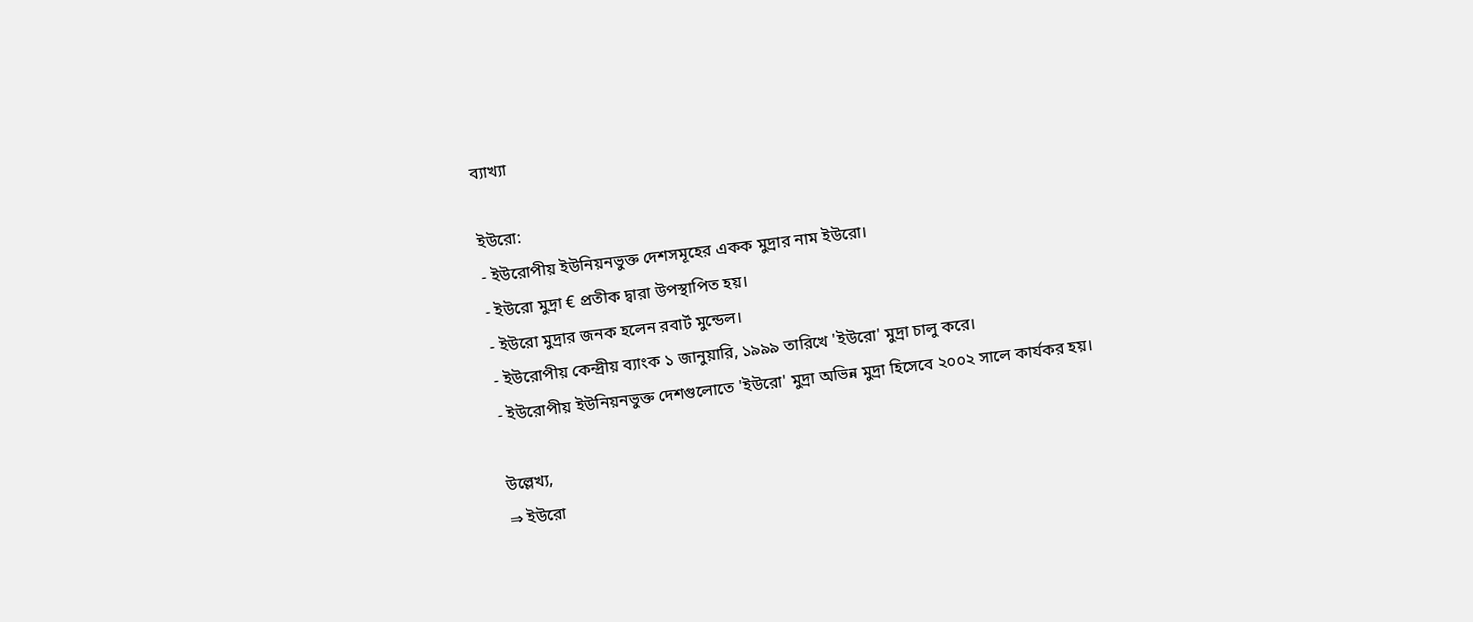ব্যাখ্যা

ইউরো:
- ইউরোপীয় ইউনিয়নভুক্ত দেশসমূহের একক মুদ্রার নাম ইউরো।
- ইউরো মুদ্রা € প্রতীক দ্বারা উপস্থাপিত হয়।
- ইউরো মুদ্রার জনক হলেন রবার্ট মুন্ডেল।
- ইউরোপীয় কেন্দ্রীয় ব্যাংক ১ জানুয়ারি, ১৯৯৯ তারিখে 'ইউরো' মুদ্রা চালু করে।
- ইউরোপীয় ইউনিয়নভুক্ত দেশগুলোতে 'ইউরো' মুদ্রা অভিন্ন মুদ্রা হিসেবে ২০০২ সালে কার্যকর হয়।

উল্লেখ্য,
⇒ ইউরো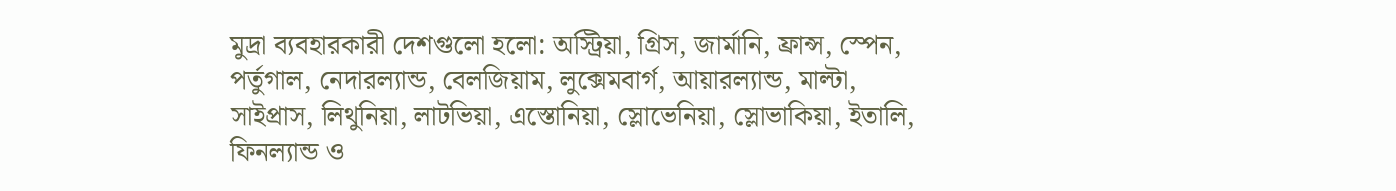মুদ্রা ব্যবহারকারী দেশগুলো হলো: অস্ট্রিয়া, গ্রিস, জার্মানি, ফ্রান্স, স্পেন, পর্তুগাল, নেদারল্যান্ড, বেলজিয়াম, লুক্সেমবার্গ, আয়ারল্যান্ড, মাল্টা, সাইপ্রাস, লিথুনিয়া, লাটভিয়া, এস্তোনিয়া, স্লোভেনিয়া, স্লোভাকিয়া, ইতালি, ফিনল্যান্ড ও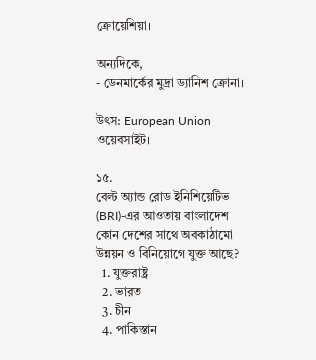ক্রোয়েশিয়া।

অন্যদিকে,
- ডেনমার্কের মুদ্রা ড্যানিশ ক্রোনা।

উৎস: European Union ওয়েবসাইট।

১৫.
বেল্ট অ্যান্ড রোড ইনিশিয়েটিভ (BRI)-এর আওতায় বাংলাদেশ কোন দেশের সাথে অবকাঠামো উন্নয়ন ও বিনিয়োগে যুক্ত আছে?
  1. যুক্তরাষ্ট্র
  2. ভারত
  3. চীন
  4. পাকিস্তান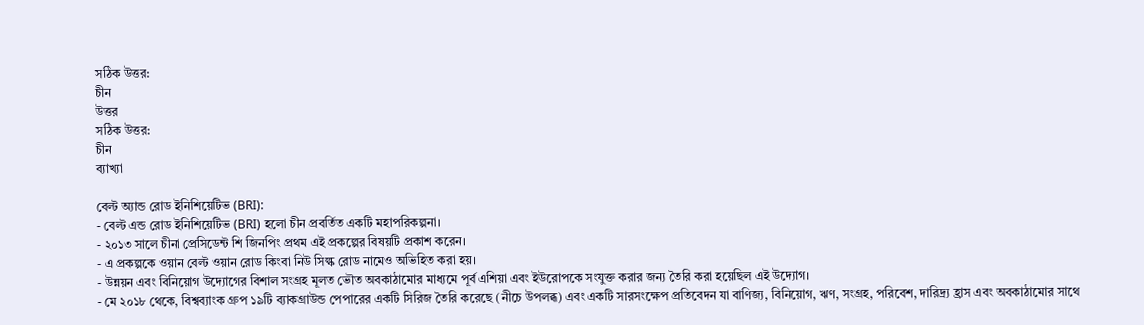সঠিক উত্তর:
চীন
উত্তর
সঠিক উত্তর:
চীন
ব্যাখ্যা

বেল্ট অ্যান্ড রোড ইনিশিয়েটিভ (BRI):
- বেল্ট এন্ড রোড ইনিশিয়েটিভ (BRI) হলো চীন প্রবর্তিত একটি মহাপরিকল্পনা।
- ২০১৩ সালে চীনা প্রেসিডেন্ট শি জিনপিং প্রথম এই প্রকল্পের বিষয়টি প্রকাশ করেন।
- এ প্রকল্পকে ওয়ান বেল্ট ওয়ান রোড কিংবা নিউ সিল্ক রোড নামেও অভিহিত করা হয়।
- উন্নয়ন এবং বিনিয়োগ উদ্যোগের বিশাল সংগ্রহ মূলত ভৌত অবকাঠামোর মাধ্যমে পূর্ব এশিয়া এবং ইউরোপকে সংযুক্ত করার জন্য তৈরি করা হয়েছিল এই উদ্যোগ।
- মে ২০১৮ থেকে, বিশ্বব্যাংক গ্রুপ ১৯টি ব্যাকগ্রাউন্ড পেপারের একটি সিরিজ তৈরি করেছে (নীচে উপলব্ধ) এবং একটি সারসংক্ষেপ প্রতিবেদন যা বাণিজ্য, বিনিয়োগ, ঋণ, সংগ্রহ, পরিবেশ, দারিদ্র্য হ্রাস এবং অবকাঠামোর সাথে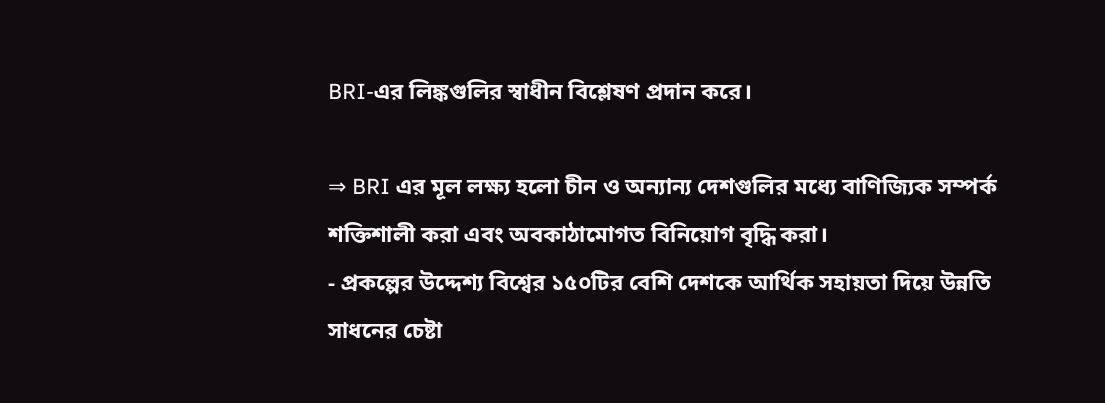BRI-এর লিঙ্কগুলির স্বাধীন বিশ্লেষণ প্রদান করে।

⇒ BRI এর মূল লক্ষ্য হলো চীন ও অন্যান্য দেশগুলির মধ্যে বাণিজ্যিক সম্পর্ক শক্তিশালী করা এবং অবকাঠামোগত বিনিয়োগ বৃদ্ধি করা।
- প্রকল্পের উদ্দেশ্য বিশ্বের ১৫০টির বেশি দেশকে আর্থিক সহায়তা দিয়ে উন্নতি সাধনের চেষ্টা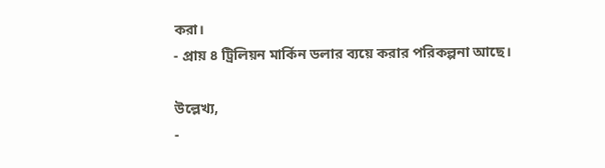করা।
- প্রায় ৪ ট্রিলিয়ন মার্কিন ডলার ব্যয়ে করার পরিকল্পনা আছে।

উল্লেখ্য,
-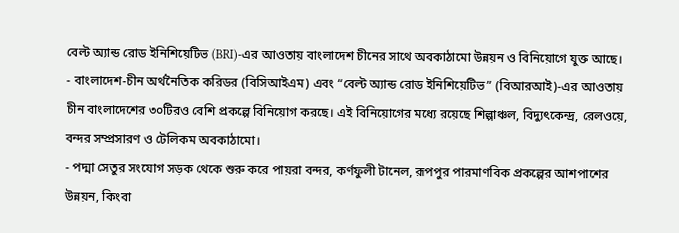বেল্ট অ্যান্ড রোড ইনিশিয়েটিভ (BRI)-এর আওতায় বাংলাদেশ চীনের সাথে অবকাঠামো উন্নয়ন ও বিনিয়োগে যুক্ত আছে।
- বাংলাদেশ-চীন অর্থনৈতিক করিডর (বিসিআইএম) এবং “বেল্ট অ্যান্ড রোড ইনিশিয়েটিভ” (বিআরআই)-এর আওতায় চীন বাংলাদেশের ৩০টিরও বেশি প্রকল্পে বিনিয়োগ করছে। এই বিনিয়োগের মধ্যে রয়েছে শিল্পাঞ্চল, বিদ্যুৎকেন্দ্র, রেলওয়ে, বন্দর সম্প্রসারণ ও টেলিকম অবকাঠামো।
- পদ্মা সেতুর সংযোগ সড়ক থেকে শুরু করে পায়রা বন্দর, কর্ণফুলী টানেল, রূপপুর পারমাণবিক প্রকল্পের আশপাশের উন্নয়ন, কিংবা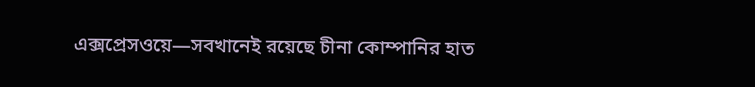এক্সপ্রেসওয়ে—সবখানেই রয়েছে চীনা কোম্পানির হাত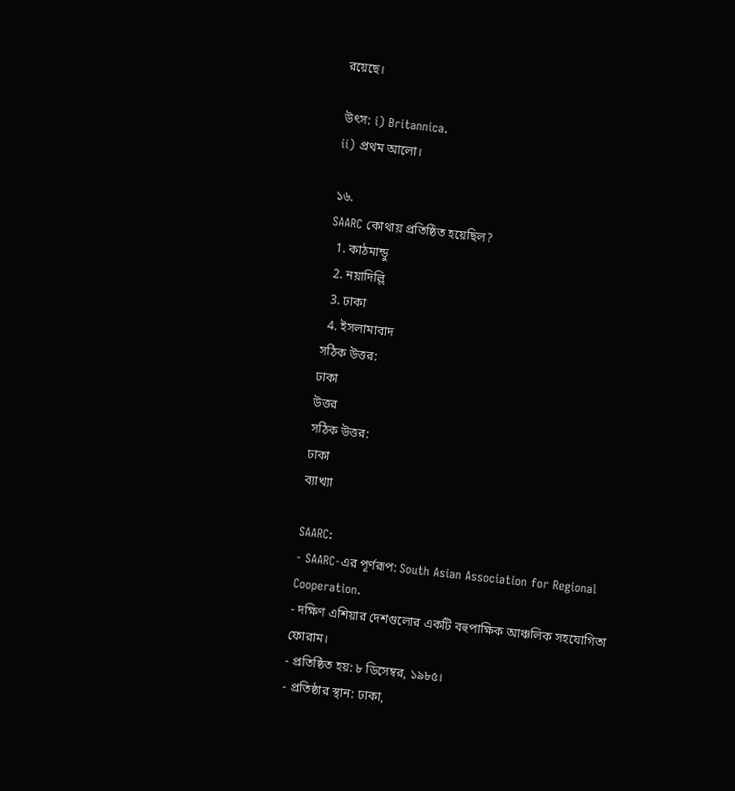রয়েছে।

উৎস: i) Britannica.
ii) প্রথম আলো।

১৬.
SAARC কোথায় প্রতিষ্ঠিত হয়েছিল?
  1. কাঠমান্ডু
  2. নয়াদিল্লি
  3. ঢাকা
  4. ইসলামাবাদ
সঠিক উত্তর:
ঢাকা
উত্তর
সঠিক উত্তর:
ঢাকা
ব্যাখ্যা

SAARC:
- SAARC-এর পূর্ণরূপ: South Asian Association for Regional Cooperation.
- দক্ষিণ এশিয়ার দেশগুলোর একটি বহুপাক্ষিক আঞ্চলিক সহযোগিতা ফোরাম।
- প্রতিষ্ঠিত হয়: ৮ ডিসেম্বর, ১৯৮৫।
- প্রতিষ্ঠার স্থান: ঢাকা,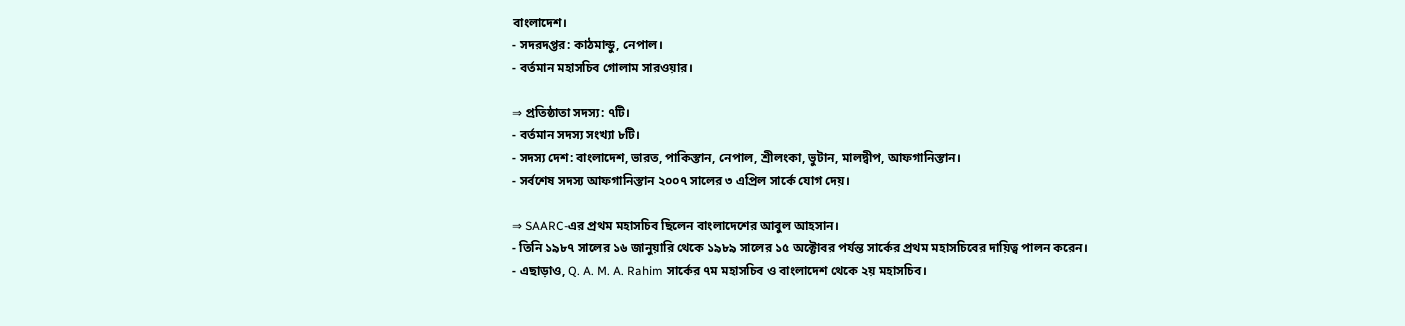বাংলাদেশ।
- সদরদপ্তর: কাঠমান্ডু, নেপাল।
- বর্তমান মহাসচিব গোলাম সারওয়ার।

⇒ প্রতিষ্ঠাতা সদস্য: ৭টি।
- বর্তমান সদস্য সংখ্যা ৮টি।
- সদস্য দেশ: বাংলাদেশ, ভারত, পাকিস্তান, নেপাল, শ্রীলংকা, ভুটান, মালদ্বীপ, আফগানিস্তান।
- সর্বশেষ সদস্য আফগানিস্তান ২০০৭ সালের ৩ এপ্রিল সার্কে যোগ দেয়।

⇒ SAARC-এর প্রথম মহাসচিব ছিলেন বাংলাদেশের আবুল আহসান।
- তিনি ১৯৮৭ সালের ১৬ জানুয়ারি থেকে ১৯৮৯ সালের ১৫ অক্টোবর পর্যন্ত সার্কের প্রথম মহাসচিবের দায়িত্ব পালন করেন।
- এছাড়াও, Q. A. M. A. Rahim সার্কের ৭ম মহাসচিব ও বাংলাদেশ থেকে ২য় মহাসচিব।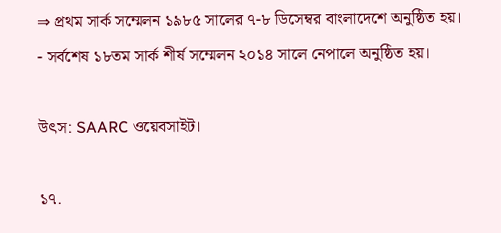⇒ প্রথম সার্ক সম্মেলন ১৯৮৫ সালের ৭-৮ ডিসেম্বর বাংলাদেশে অনুষ্ঠিত হয়।
- সর্বশেষ ১৮তম সার্ক শীর্ষ সম্মেলন ২০১৪ সালে নেপালে অনুষ্ঠিত হয়।

উৎস: SAARC ওয়েবসাইট।

১৭.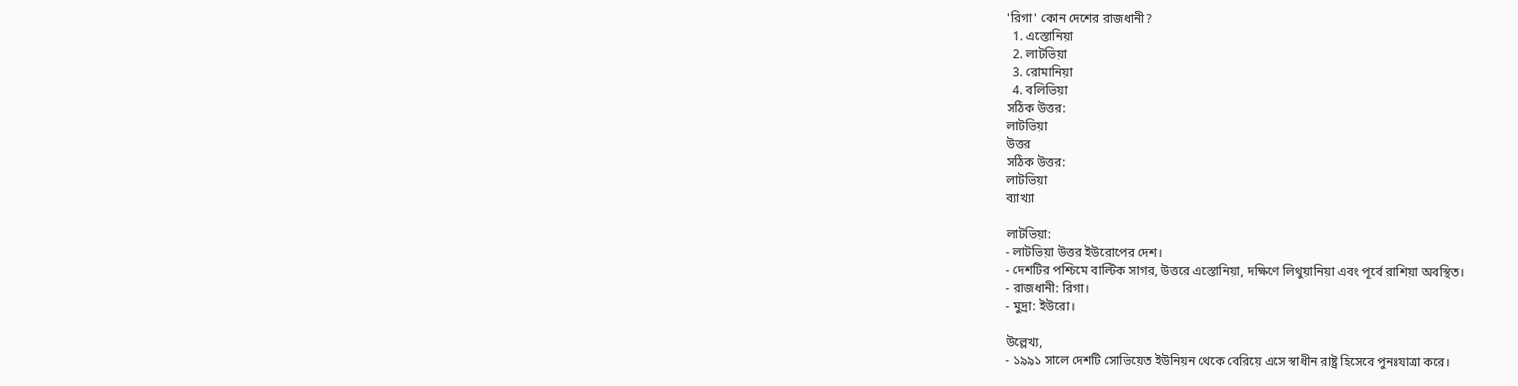'রিগা' কোন দেশের রাজধানী?
  1. এস্তোনিয়া
  2. লাটভিয়া
  3. রোমানিয়া
  4. বলিভিয়া
সঠিক উত্তর:
লাটভিয়া
উত্তর
সঠিক উত্তর:
লাটভিয়া
ব্যাখ্যা

লাটভিয়া:
- লাটভিয়া উত্তর ইউরোপের দেশ।
- দেশটির পশ্চিমে বাল্টিক সাগর, উত্তরে এস্তোনিয়া, দক্ষিণে লিথুয়ানিয়া এবং পূর্বে রাশিয়া অবস্থিত।
- রাজধানী: রিগা।
- মুদ্রা: ইউরো।

উল্লেখ্য,
- ১৯৯১ সালে দেশটি সোভিয়েত ইউনিয়ন থেকে বেরিয়ে এসে স্বাধীন রাষ্ট্র হিসেবে পুনঃযাত্রা করে।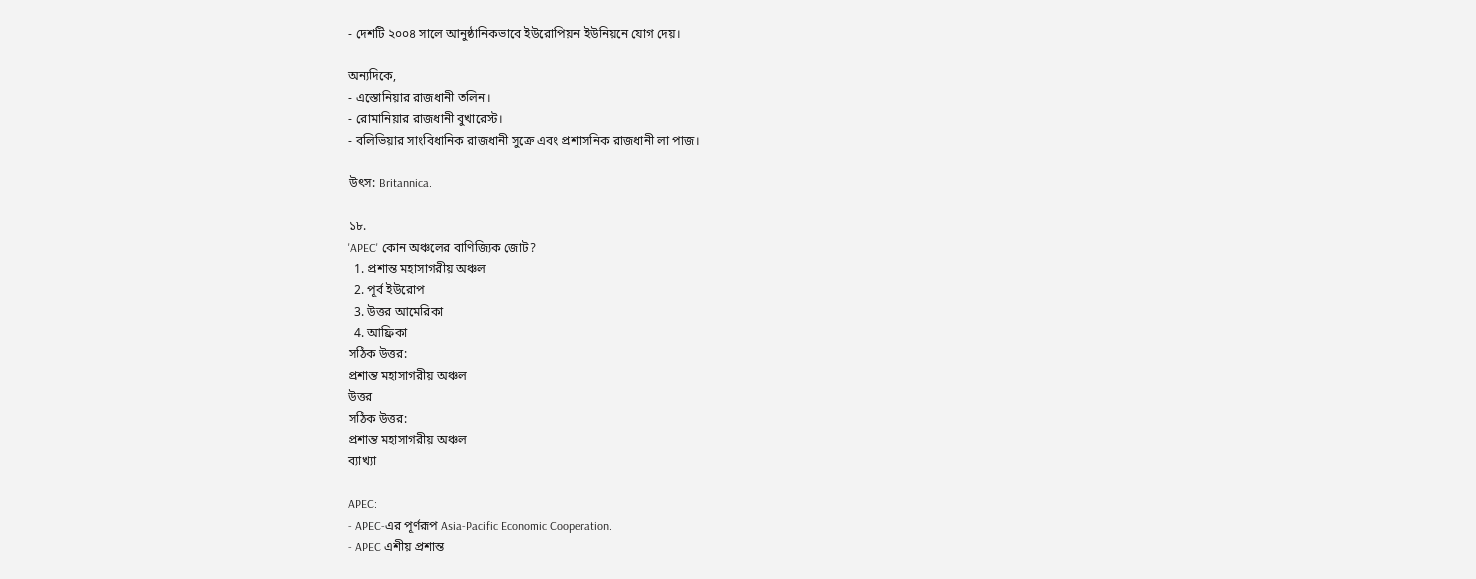- দেশটি ২০০৪ সালে আনুষ্ঠানিকভাবে ইউরোপিয়ন ইউনিয়নে যোগ দেয়।

অন্যদিকে,
- এস্তোনিয়ার রাজধানী তলিন।
- রোমানিয়ার রাজধানী বুখারেস্ট।
- বলিভিয়ার সাংবিধানিক রাজধানী সুক্রে এবং প্রশাসনিক রাজধানী লা পাজ।

উৎস: Britannica.

১৮.
'APEC' কোন অঞ্চলের বাণিজ্যিক জোট?
  1. প্রশান্ত মহাসাগরীয় অঞ্চল
  2. পূর্ব ইউরোপ
  3. উত্তর আমেরিকা
  4. আফ্রিকা
সঠিক উত্তর:
প্রশান্ত মহাসাগরীয় অঞ্চল
উত্তর
সঠিক উত্তর:
প্রশান্ত মহাসাগরীয় অঞ্চল
ব্যাখ্যা

APEC:
- APEC-এর পূর্ণরূপ Asia-Pacific Economic Cooperation.
- APEC এশীয় প্রশান্ত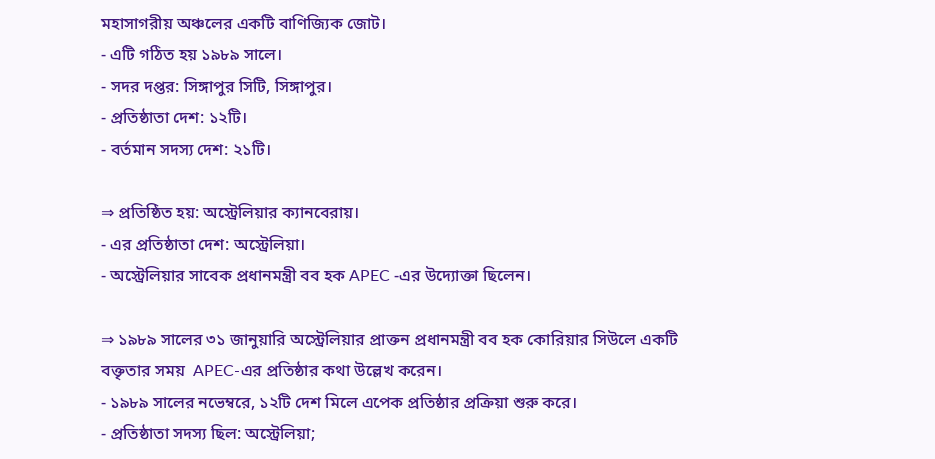মহাসাগরীয় অঞ্চলের একটি বাণিজ্যিক জোট।
- এটি গঠিত হয় ১৯৮৯ সালে।
- সদর দপ্তর: সিঙ্গাপুর সিটি, সিঙ্গাপুর।
- প্রতিষ্ঠাতা দেশ: ১২টি।
- বর্তমান সদস্য দেশ: ২১টি।

⇒ প্রতিষ্ঠিত হয়: অস্ট্রেলিয়ার ক্যানবেরায়।
- এর প্রতিষ্ঠাতা দেশ: অস্ট্রেলিয়া।
- অস্ট্রেলিয়ার সাবেক প্রধানমন্ত্রী বব হক APEC -এর উদ্যোক্তা ছিলেন।

⇒ ১৯৮৯ সালের ৩১ জানুয়ারি অস্ট্রেলিয়ার প্রাক্তন প্রধানমন্ত্রী বব হক কোরিয়ার সিউলে একটি বক্তৃতার সময়  APEC-এর প্রতিষ্ঠার কথা উল্লেখ করেন।
- ১৯৮৯ সালের নভেম্বরে, ১২টি দেশ মিলে এপেক প্রতিষ্ঠার প্রক্রিয়া শুরু করে।
- প্রতিষ্ঠাতা সদস্য ছিল: অস্ট্রেলিয়া;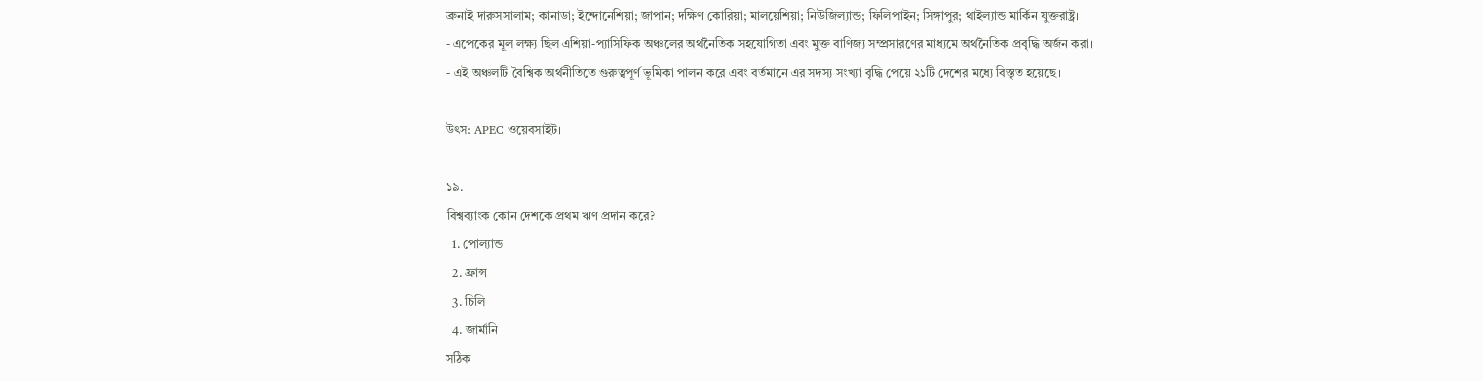ব্রুনাই দারুসসালাম; কানাডা; ইন্দোনেশিয়া; জাপান; দক্ষিণ কোরিয়া; মালয়েশিয়া; নিউজিল্যান্ড; ফিলিপাইন; সিঙ্গাপুর; থাইল্যান্ড মার্কিন যুক্তরাষ্ট্র।
- এপেকের মূল লক্ষ্য ছিল এশিয়া-প্যাসিফিক অঞ্চলের অর্থনৈতিক সহযোগিতা এবং মুক্ত বাণিজ্য সম্প্রসারণের মাধ্যমে অর্থনৈতিক প্রবৃদ্ধি অর্জন করা।
- এই অঞ্চলটি বৈশ্বিক অর্থনীতিতে গুরুত্বপূর্ণ ভূমিকা পালন করে এবং বর্তমানে এর সদস্য সংখ্যা বৃদ্ধি পেয়ে ২১টি দেশের মধ্যে বিস্তৃত হয়েছে।

উৎস: APEC ওয়েবসাইট।

১৯.
বিশ্বব্যাংক কোন দেশকে প্রথম ঋণ প্রদান করে?
  1. পোল্যান্ড
  2. ফ্রান্স
  3. চিলি
  4. জার্মানি
সঠিক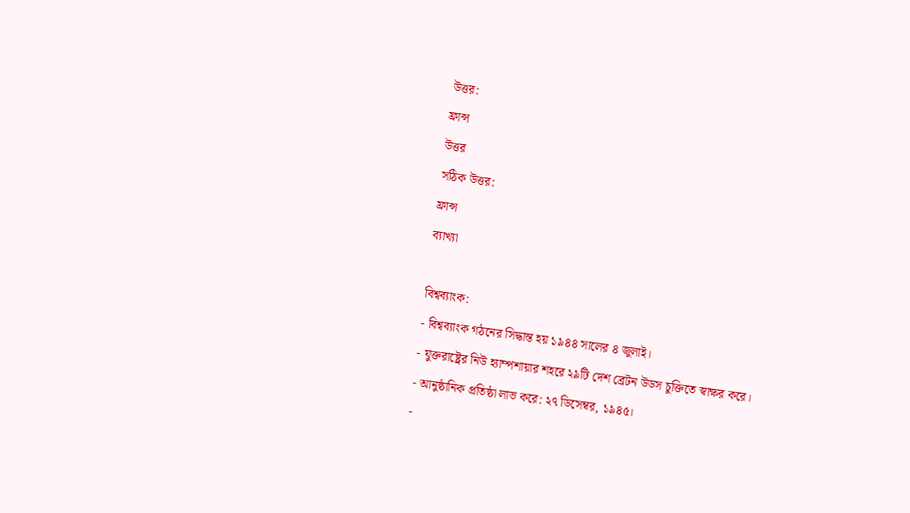উত্তর:
ফ্রান্স
উত্তর
সঠিক উত্তর:
ফ্রান্স
ব্যাখ্যা

বিশ্বব্যাংক:
- বিশ্বব্যাংক গঠনের সিদ্ধান্ত হয় ১৯৪৪ সালের ৪ জুলাই।
- যুক্তরাষ্ট্রের নিউ হ্যাম্পশায়ার শহরে ২৯টি দেশ ব্রেটন উডস চুক্তিতে স্বাক্ষর করে।
- আনুষ্ঠানিক প্রতিষ্ঠা লাভ করে: ২৭ ডিসেম্বর, ১৯৪৫।
-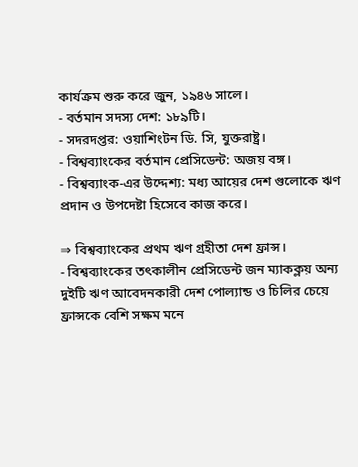কার্যক্রম শুরু করে জুন, ১৯৪৬ সালে।
- বর্তমান সদস্য দেশ: ১৮৯টি।
- সদরদপ্তর: ওয়াশিংটন ডি. সি, যুক্তরাষ্ট্র।
- বিশ্বব্যাংকের বর্তমান প্রেসিডেন্ট: অজয় বঙ্গ।
- বিশ্বব্যাংক-এর উদ্দেশ্য: মধ্য আয়ের দেশ গুলোকে ঋণ প্রদান ও উপদেষ্টা হিসেবে কাজ করে।

⇒ বিশ্বব্যাংকের প্রথম ঋণ গ্রহীতা দেশ ফ্রান্স।
- বিশ্বব্যাংকের তৎকালীন প্রেসিডেন্ট জন ম্যাকক্লয় অন্য দুইটি ঋণ আবেদনকারী দেশ পোল্যান্ড ও চিলির চেয়ে ফ্রান্সকে বেশি সক্ষম মনে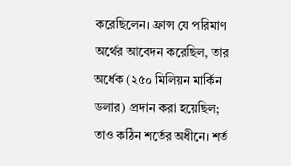করেছিলেন। ফ্রান্স যে পরিমাণ অর্থের আবেদন করেছিল, তার অর্ধেক (২৫০ মিলিয়ন মার্কিন ডলার) প্রদান করা হয়েছিল; তাও কঠিন শর্তের অধীনে। শর্ত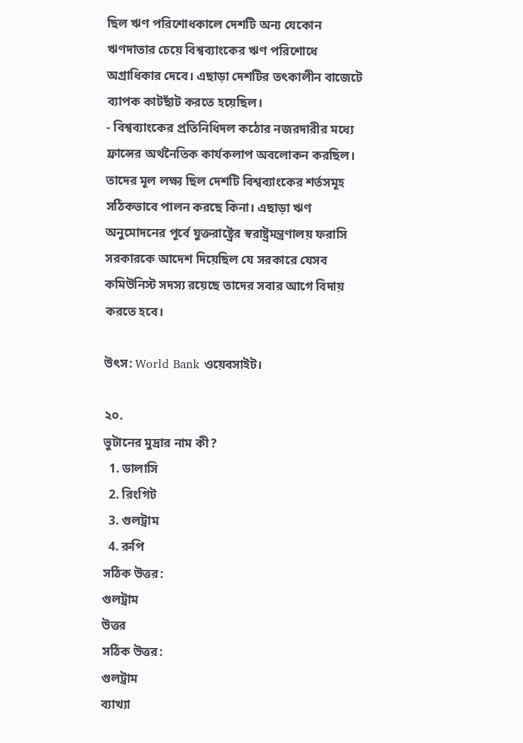ছিল ঋণ পরিশোধকালে দেশটি অন্য যেকোন ঋণদাতার চেয়ে বিশ্বব্যাংকের ঋণ পরিশোধে অগ্রাধিকার দেবে। এছাড়া দেশটির তৎকালীন বাজেটে ব্যাপক কাটছাঁট করতে হয়েছিল।
- বিশ্বব্যাংকের প্রতিনিধিদল কঠোর নজরদারীর মধ্যে ফ্রান্সের অর্থনৈতিক কার্যকলাপ অবলোকন করছিল। তাদের মূল লক্ষ্য ছিল দেশটি বিশ্বব্যাংকের শর্তসমূহ সঠিকভাবে পালন করছে কিনা। এছাড়া ঋণ অনুমোদনের পূর্বে যুক্তরাষ্ট্রের স্বরাষ্ট্রমন্ত্রণালয় ফরাসি সরকারকে আদেশ দিয়েছিল যে সরকারে যেসব কমিউনিস্ট সদস্য রয়েছে তাদের সবার আগে বিদায় করতে হবে।

উৎস: World Bank ওয়েবসাইট।

২০.
ভুটানের মুদ্রার নাম কী?
  1. ডালাসি
  2. রিংগিট
  3. গুলট্রাম
  4. রুপি
সঠিক উত্তর:
গুলট্রাম
উত্তর
সঠিক উত্তর:
গুলট্রাম
ব্যাখ্যা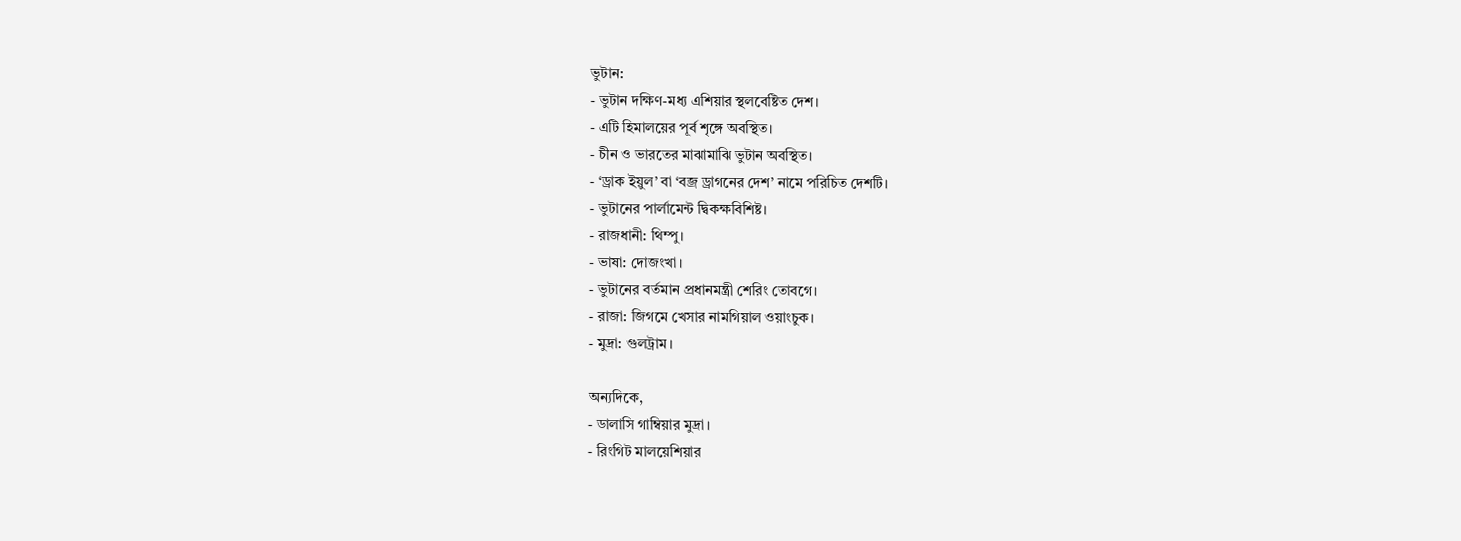ভুটান:
- ভুটান দক্ষিণ-মধ্য এশিয়ার স্থলবেষ্টিত দেশ।
- এটি হিমালয়ের পূর্ব শৃঙ্গে অবস্থিত।
- চীন ও ভারতের মাঝামাঝি ভুটান অবস্থিত।
- ‘ড্রাক ইয়ুল’ বা ‘বজ্র ড্রাগনের দেশ’ নামে পরিচিত দেশটি।
- ভুটানের পার্লামেন্ট দ্বিকক্ষবিশিষ্ট।
- রাজধানী: থিম্পু।
- ভাষা: দোজংখা।
- ভুটানের বর্তমান প্রধানমন্ত্রী শেরিং তোবগে।
- রাজা: জিগমে খেসার নামগিয়াল ওয়াংচুক।
- মুদ্রা: গুলট্রাম।

অন্যদিকে,
- ডালাসি গাম্বিয়ার মুদ্রা।
- রিংগিট মালয়েশিয়ার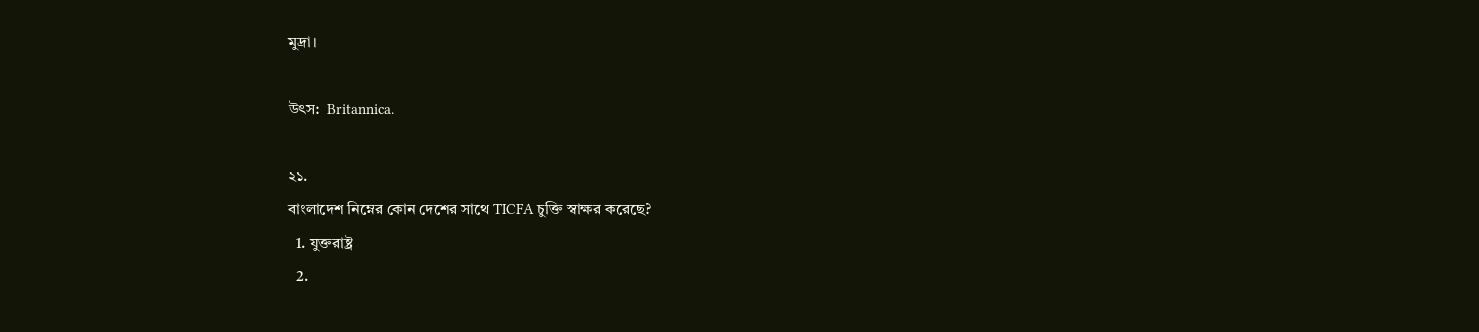মুদ্রা।

উৎস:  Britannica.

২১.
বাংলাদেশ নিম্নের কোন দেশের সাথে TICFA চুক্তি স্বাক্ষর করেছে?
  1. যুক্তরাষ্ট্র
  2.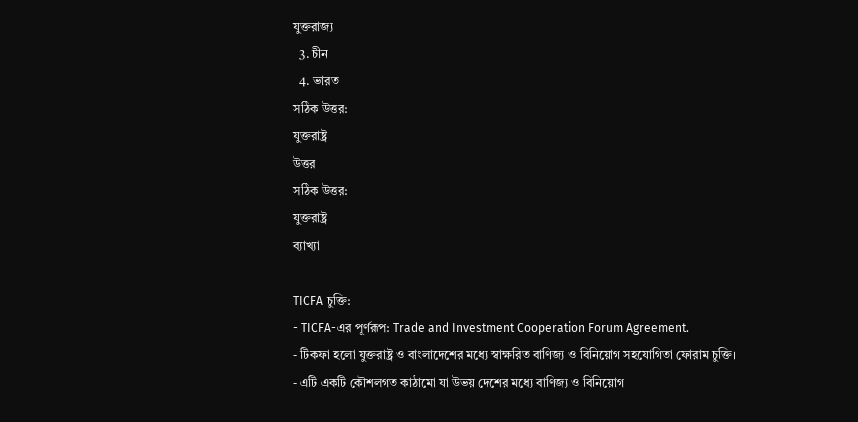যুক্তরাজ্য
  3. চীন
  4. ভারত
সঠিক উত্তর:
যুক্তরাষ্ট্র
উত্তর
সঠিক উত্তর:
যুক্তরাষ্ট্র
ব্যাখ্যা

TICFA চুক্তি:
- TICFA-এর পূর্ণরূপ: Trade and Investment Cooperation Forum Agreement.
- টিকফা হলো যুক্তরাষ্ট্র ও বাংলাদেশের মধ্যে স্বাক্ষরিত বাণিজ্য ও বিনিয়োগ সহযোগিতা ফোরাম চুক্তি।
- এটি একটি কৌশলগত কাঠামো যা উভয় দেশের মধ্যে বাণিজ্য ও বিনিয়োগ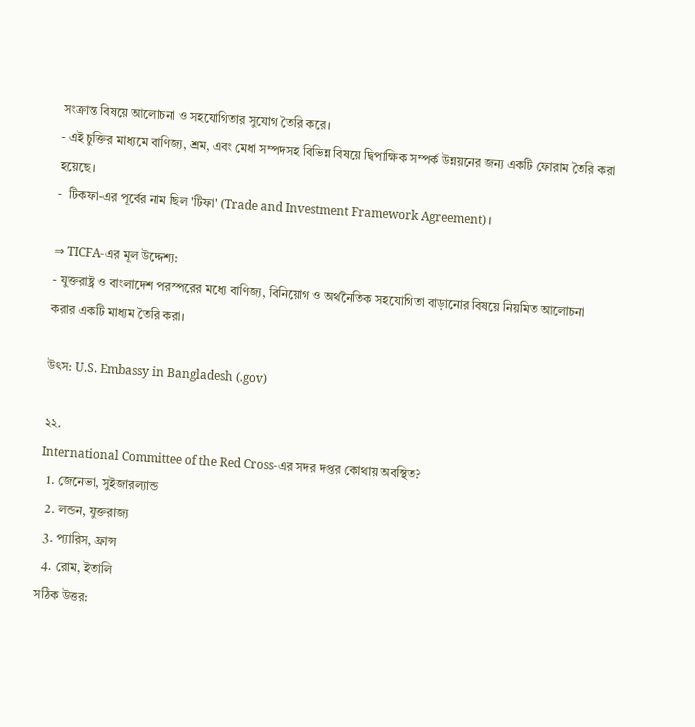সংক্রান্ত বিষয়ে আলোচনা ও সহযোগিতার সুযোগ তৈরি করে।
- এই চুক্তির মাধ্যমে বাণিজ্য, শ্রম, এবং মেধা সম্পদসহ বিভিন্ন বিষয়ে দ্বিপাক্ষিক সম্পর্ক উন্নয়নের জন্য একটি ফোরাম তৈরি করা হয়েছে।
-  টিকফা-এর পূর্বের নাম ছিল 'টিফা' (Trade and Investment Framework Agreement)।

⇒ TICFA-এর মূল উদ্দেশ্য:
- যুক্তরাষ্ট্র ও বাংলাদেশ পরস্পরের মধ্যে বাণিজ্য, বিনিয়োগ ও অর্থনৈতিক সহযোগিতা বাড়ানোর বিষয়ে নিয়মিত আলোচনা করার একটি মাধ্যম তৈরি করা।

উৎস: U.S. Embassy in Bangladesh (.gov)

২২.
International Committee of the Red Cross-এর সদর দপ্তর কোথায় অবস্থিত?
  1. জেনেভা, সুইজারল্যান্ড
  2. লন্ডন, যুক্তরাজ্য
  3. প্যারিস, ফ্রান্স
  4. রোম, ইতালি
সঠিক উত্তর: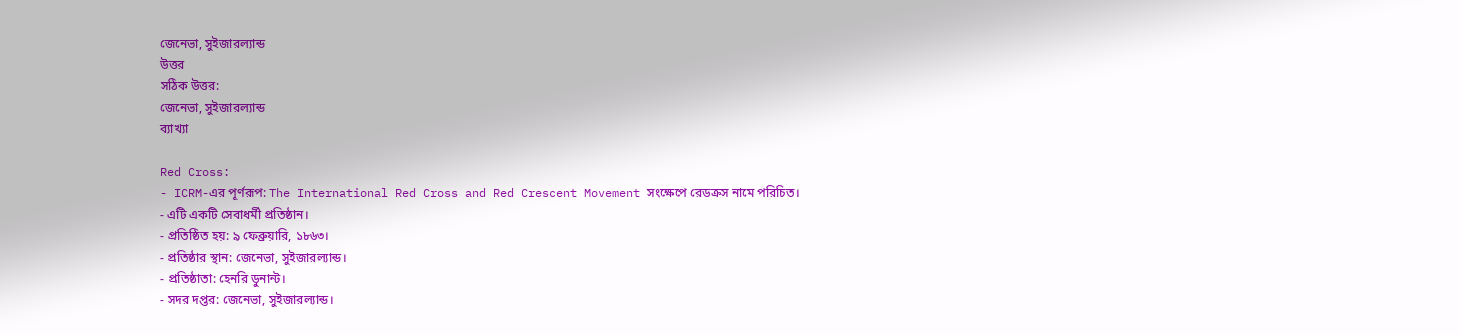জেনেভা, সুইজারল্যান্ড
উত্তর
সঠিক উত্তর:
জেনেভা, সুইজারল্যান্ড
ব্যাখ্যা

Red Cross:
- ICRM-এর পূর্ণরূপ: The International Red Cross and Red Crescent Movement সংক্ষেপে রেডক্রস নামে পরিচিত।
- এটি একটি সেবাধর্মী প্রতিষ্ঠান।
- প্রতিষ্ঠিত হয়: ৯ ফেব্রুয়ারি, ১৮৬৩।
- প্রতিষ্ঠার স্থান: জেনেভা, সুইজারল্যান্ড।
- প্রতিষ্ঠাতা: হেনরি ডুনান্ট।
- সদর দপ্তর: জেনেভা, সুইজারল্যান্ড।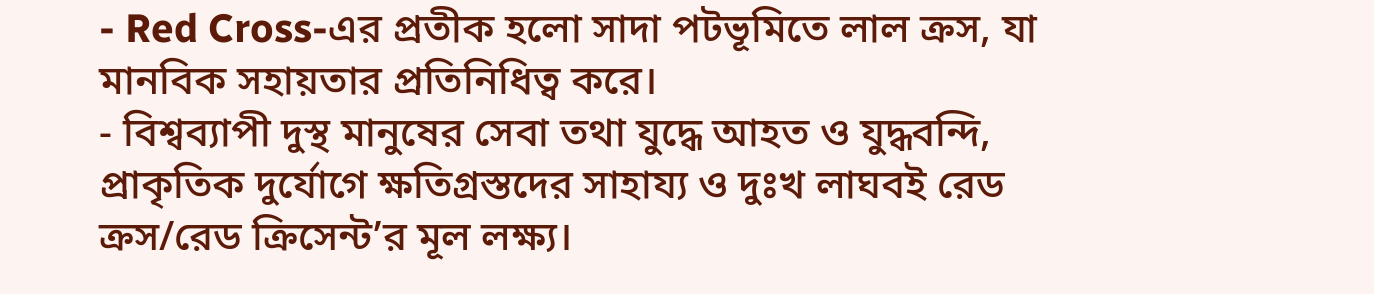- Red Cross-এর প্রতীক হলো সাদা পটভূমিতে লাল ক্রস, যা মানবিক সহায়তার প্রতিনিধিত্ব করে।
- বিশ্বব্যাপী দুস্থ মানুষের সেবা তথা যুদ্ধে আহত ও যুদ্ধবন্দি, প্রাকৃতিক দুর্যোগে ক্ষতিগ্রস্তদের সাহায্য ও দুঃখ লাঘবই রেড ক্রস/রেড ক্রিসেন্ট’র মূল লক্ষ্য।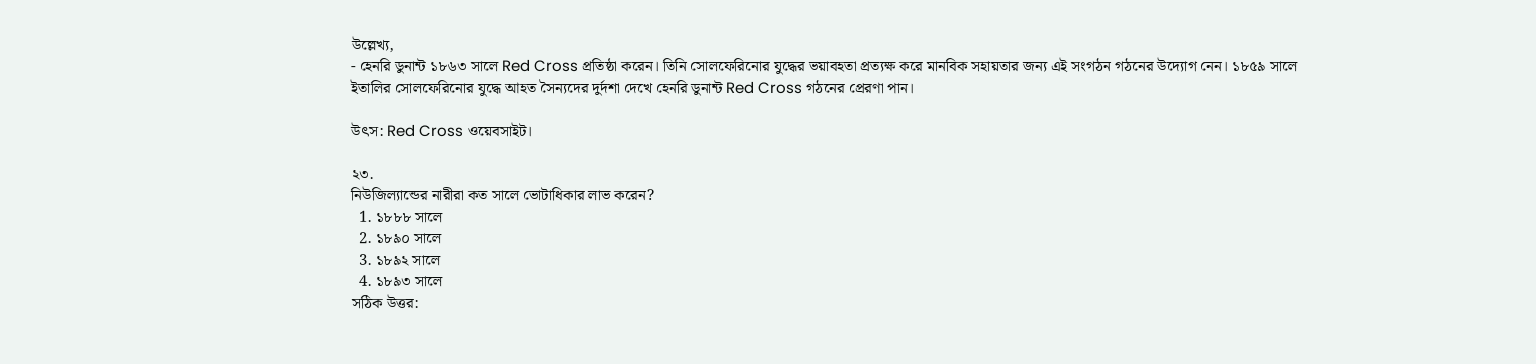উল্লেখ্য,
- হেনরি ডুনান্ট ১৮৬৩ সালে Red Cross প্রতিষ্ঠা করেন। তিনি সোলফেরিনোর যুদ্ধের ভয়াবহতা প্রত্যক্ষ করে মানবিক সহায়তার জন্য এই সংগঠন গঠনের উদ্যোগ নেন। ১৮৫৯ সালে ইতালির সোলফেরিনোর যুদ্ধে আহত সৈন্যদের দুর্দশা দেখে হেনরি ডুনান্ট Red Cross গঠনের প্রেরণা পান।

উৎস: Red Cross ওয়েবসাইট।

২৩.
নিউজিল্যান্ডের নারীরা কত সালে ভোটাধিকার লাভ করেন?
  1. ১৮৮৮ সালে
  2. ১৮৯০ সালে
  3. ১৮৯২ সালে
  4. ১৮৯৩ সালে
সঠিক উত্তর: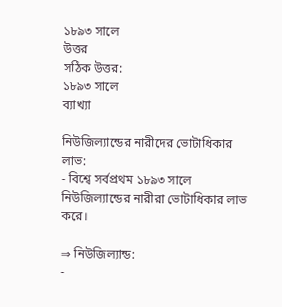১৮৯৩ সালে
উত্তর
সঠিক উত্তর:
১৮৯৩ সালে
ব্যাখ্যা

নিউজিল্যান্ডের নারীদের ভোটাধিকার লাভ:
- বিশ্বে সর্বপ্রথম ১৮৯৩ সালে নিউজিল্যান্ডের নারীরা ভোটাধিকার লাভ করে।

⇒ নিউজিল্যান্ড:
-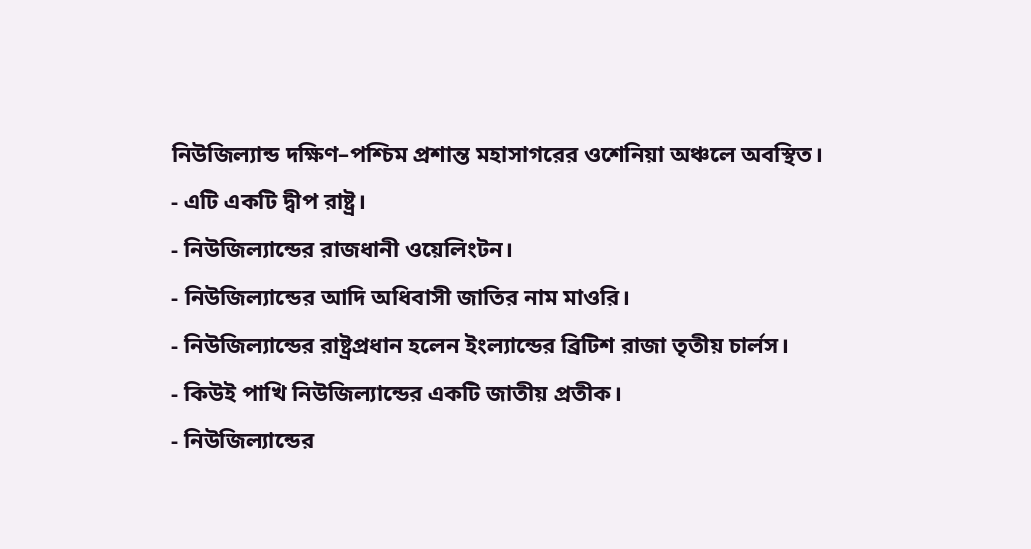নিউজিল্যান্ড দক্ষিণ–পশ্চিম প্রশান্ত মহাসাগরের ওশেনিয়া অঞ্চলে অবস্থিত।
- এটি একটি দ্বীপ রাষ্ট্র।
- নিউজিল্যান্ডের রাজধানী ওয়েলিংটন।
- নিউজিল্যান্ডের আদি অধিবাসী জাতির নাম মাওরি।
- নিউজিল্যান্ডের রাষ্ট্রপ্রধান হলেন ইংল্যান্ডের ব্রিটিশ রাজা তৃতীয় চার্লস।
- কিউই পাখি নিউজিল্যান্ডের একটি জাতীয় প্রতীক।
- নিউজিল্যান্ডের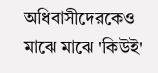অধিবাসীদেরকেও মাঝে মাঝে 'কিউই'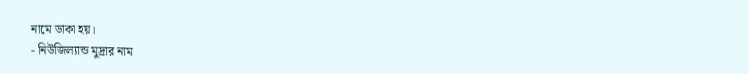নামে ডাকা হয়।
- নিউজিল্যান্ড মুদ্রার নাম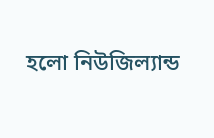হলো নিউজিল্যান্ড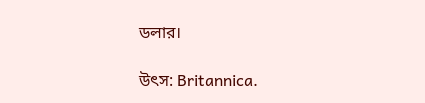ডলার।

উৎস: Britannica.